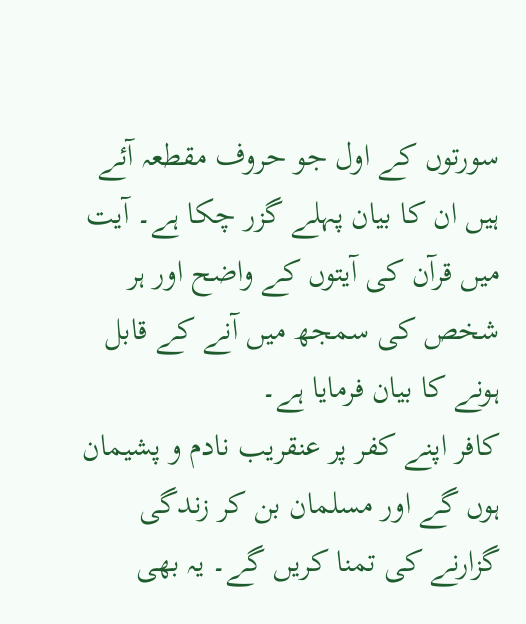سورتوں کے اول جو حروف مقطعہ آئے ہیں ان کا بیان پہلے گزر چکا ہے۔ آیت میں قرآن کی آیتوں کے واضح اور ہر شخص کی سمجھ میں آنے کے قابل ہونے کا بیان فرمایا ہے۔
کافر اپنے کفر پر عنقریب نادم و پشیمان ہوں گے اور مسلمان بن کر زندگی گزارنے کی تمنا کریں گے۔ یہ بھی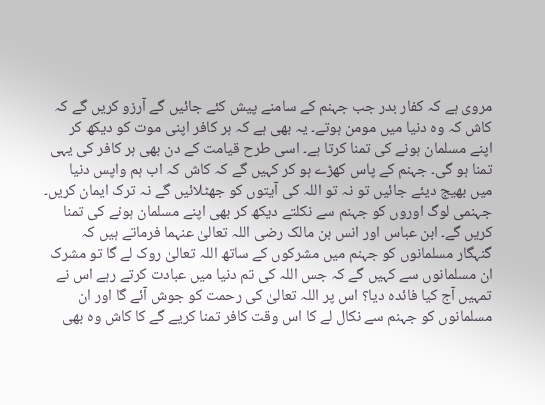مروی ہے کہ کفار بدر جب جہنم کے سامنے پیش کئے جائیں گے آرزو کریں گے کہ کاش کہ وہ دنیا میں مومن ہوتے۔ یہ بھی ہے کہ ہر کافر اپنی موت کو دیکھ کر اپنے مسلمان ہونے کی تمنا کرتا ہے۔ اسی طرح قیامت کے دن بھی ہر کافر کی یہی تمنا ہو گی۔ جہنم کے پاس کھڑے ہو کر کہیں گے کہ کاش کہ اب ہم واپس دنیا میں بھیج دیئے جائیں تو نہ تو اللہ کی آیتوں کو جھٹلائیں گے نہ ترک ایمان کریں۔ جہنمی لوگ اوروں کو جہنم سے نکلتے دیکھ کر بھی اپنے مسلمان ہونے کی تمنا کریں گے۔ ابن عباس اور انس بن مالک رضی اللہ تعالیٰ عنہما فرماتے ہیں کہ گنہگار مسلمانوں کو جہنم میں مشرکوں کے ساتھ اللہ تعالیٰ روک لے گا تو مشرک ان مسلمانوں سے کہیں گے کہ جس اللہ کی تم دنیا میں عبادت کرتے رہے اس نے تمہیں آج کیا فائدہ دیا؟ اس پر اللہ تعالیٰ کی رحمت کو جوش آئے گا اور ان مسلمانوں کو جہنم سے نکال لے کا اس وقت کافر تمنا کریے گے کا کاش وہ بھی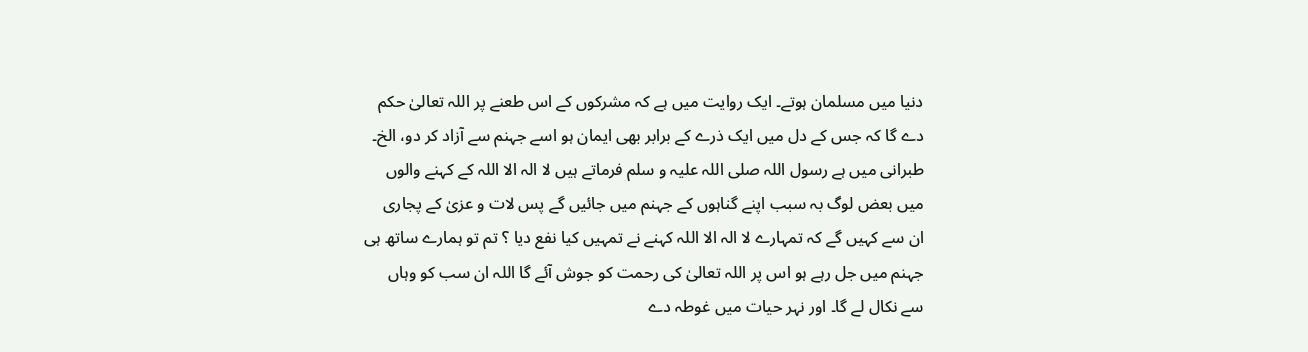دنیا میں مسلمان ہوتے۔ ایک روایت میں ہے کہ مشرکوں کے اس طعنے پر اللہ تعالیٰ حکم دے گا کہ جس کے دل میں ایک ذرے کے برابر بھی ایمان ہو اسے جہنم سے آزاد کر دو، الخ۔
طبرانی میں ہے رسول اللہ صلی اللہ علیہ و سلم فرماتے ہیں لا الہ الا اللہ کے کہنے والوں میں بعض لوگ بہ سبب اپنے گناہوں کے جہنم میں جائیں گے پس لات و عزیٰ کے پجاری ان سے کہیں گے کہ تمہارے لا الہ الا اللہ کہنے نے تمہیں کیا نفع دیا ؟ تم تو ہمارے ساتھ ہی جہنم میں جل رہے ہو اس پر اللہ تعالیٰ کی رحمت کو جوش آئے گا اللہ ان سب کو وہاں سے نکال لے گا۔ اور نہر حیات میں غوطہ دے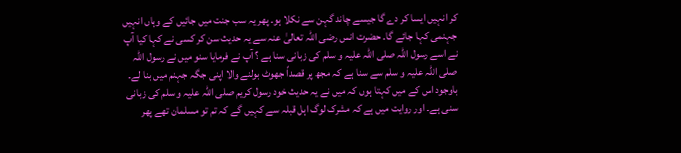کر انہیں ایسا کر دے گا جیسے چاند گہن سے نکلا ہو۔ پھر یہ سب جنت میں جائیں کے وہاں انہیں جہنمی کہا جائے گا۔ حضرت انس رضی اللہ تعالیٰ عنہ سے یہ حدیث سن کر کسی نے کہا کیا آپ نے اسے رسول اللہ صلی اللہ علیہ و سلم کی زبانی سنا ہے ؟ آپ نے فرمایا سنو میں نے رسول اللہ صلی اللہ علیہ و سلم سے سنا ہے کہ مجھ پر قصداً جھوٹ بولنے والا اپنی جگہ جہنم میں بنا لے۔ باوجود اس کے میں کہتا ہوں کہ میں نے یہ حدیث خود رسول کریم صلی اللہ علیہ و سلم کی زبانی سنی ہے۔ اور روایت میں ہے کہ مشرک لوگ اہل قبلہ سے کہیں گے کہ تم تو مسلمان تھے پھر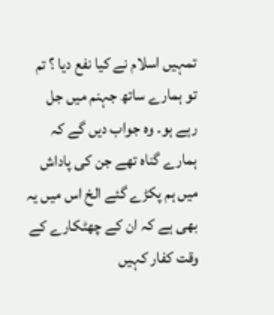تمہیں اسلام نے کیا نفع دیا ؟ تم تو ہمارے ساتھ جہنم میں جل رہے ہو۔ وہ جواب دیں گے کہ ہمارے گناہ تھے جن کی پاداش میں ہم پکڑے گئے الخ اس میں یہ بھی ہے کہ ان کے چھٹکارے کے وقت کفار کہیں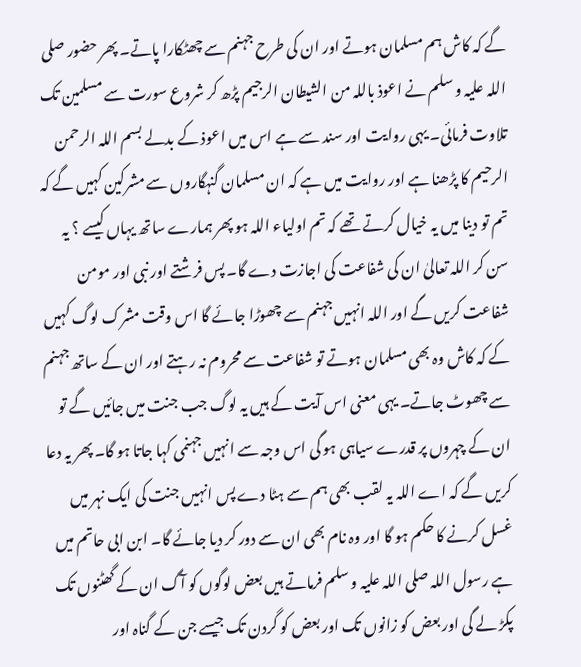گے کہ کاش ہم مسلمان ہوتے اور ان کی طرح جہنم سے چھٹکارا پاتے۔ پھر حضور صلی اللہ علیہ و سلم نے اعوذ باللہ من الشیطان الرجیم پڑھ کر شروع سورت سے مسلمین تک تلاوت فرمائی۔ یہی روایت اور سند سے ہے اس میں اعوذ کے بدلے بسم اللہ الرحمن الرحیم کا پڑھنا ہے اور روایت میں ہے کہ ان مسلمان گنہگاروں سے مشرکین کہیں گے کہ تم تو دینا میں یہ خیال کرتے تھے کہ تم اولیاء اللہ ہو پھر ہمارے ساتھ یہاں کیسے ؟ یہ سن کر اللہ تعالیٰ ان کی شفاعت کی اجازت دے گا۔ پس فرشتے اور نبی اور مومن شفاعت کریں گے اور اللہ انہیں جہنم سے چھوڑا جائے گا اس وقت مشرک لوگ کہیں کے کہ کاش وہ بھی مسلمان ہوتے تو شفاعت سے محروم نہ رہتے اور ان کے ساتھ جہنم سے چھوٹ جاتے۔ یہی معنی اس آیت کے ہیں یہ لوگ جب جنت میں جائیں گے تو ان کے چہروں پر قدرے سیاہی ہو گی اس وجہ سے انہیں جہنمی کہا جاتا ہو گا۔ پھر یہ دعا کریں گے کہ اے اللہ یہ لقب بھی ہم سے ہٹا دے پس انہیں جنت کی ایک نہر میں غسل کرنے کا حکم ہو گا اور وہ نام بھی ان سے دور کر دیا جائے گا۔ ابن ابی حاتم میں ہے رسول اللہ صلی اللہ علیہ و سلم فرماتے ہیں بعض لوگوں کو آگ ان کے گھٹنوں تک پکڑ لے گی اور بعض کو زانوں تک اور بعض کو گردن تک جیسے جن کے گناہ اور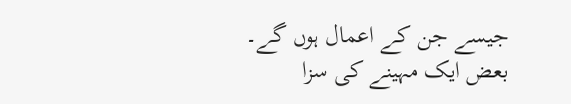جیسے جن کے اعمال ہوں گے۔ بعض ایک مہینے کی سزا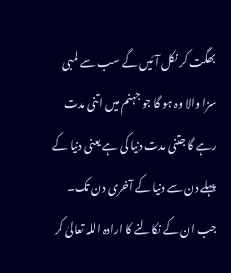بھگت کر نکل آئیں گے سب سے لمبی سزا والا وہ ہو گا جو جہنم میں اتنی مدت رہے گا جتنی مدت دنیا کی ہے یعنی دنیا کے پہلے دن سے دنیا کے آخری دن تک۔ جب ان کے نکالنے کا ارادہ اللہ تعالیٰ کر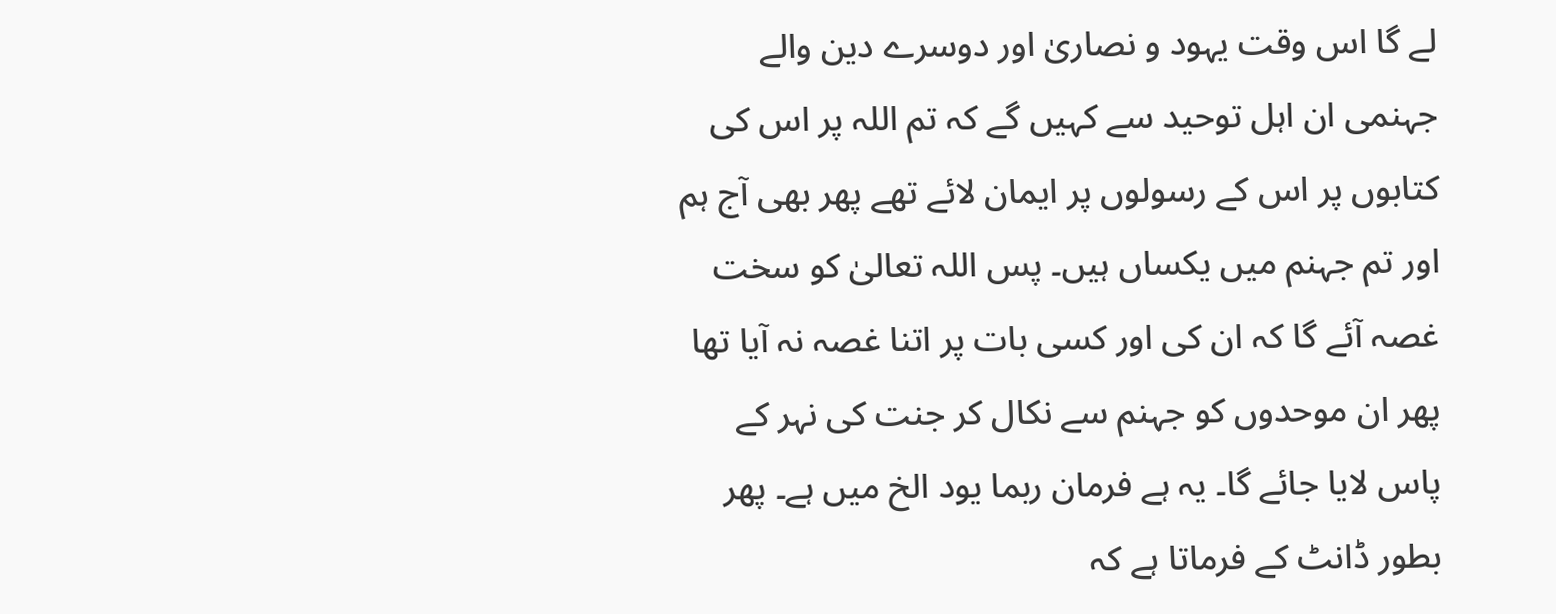لے گا اس وقت یہود و نصاریٰ اور دوسرے دین والے جہنمی ان اہل توحید سے کہیں گے کہ تم اللہ پر اس کی کتابوں پر اس کے رسولوں پر ایمان لائے تھے پھر بھی آج ہم اور تم جہنم میں یکساں ہیں۔ پس اللہ تعالیٰ کو سخت غصہ آئے گا کہ ان کی اور کسی بات پر اتنا غصہ نہ آیا تھا پھر ان موحدوں کو جہنم سے نکال کر جنت کی نہر کے پاس لایا جائے گا۔ یہ ہے فرمان ربما یود الخ میں ہے۔ پھر بطور ڈانٹ کے فرماتا ہے کہ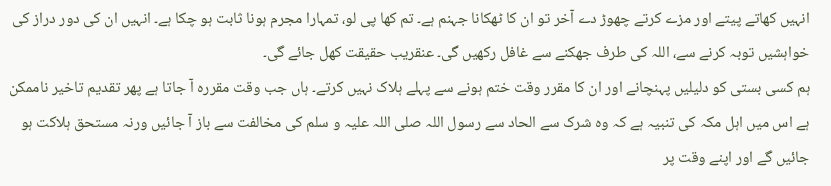انہیں کھاتے پیتے اور مزے کرتے چھوڑ دے آخر تو ان کا ٹھکانا جہنم ہے۔ تم کھا پی لو، تمہارا مجرم ہونا ثابت ہو چکا ہے۔ انہیں ان کی دور دراز کی خواہشیں توبہ کرنے سے، اللہ کی طرف جھکنے سے غافل رکھیں گی۔ عنقریب حقیقت کھل جائے گی۔
ہم کسی بستی کو دلیلیں پہنچانے اور ان کا مقرر وقت ختم ہونے سے پہلے ہلاک نہیں کرتے۔ ہاں جب وقت مقررہ آ جاتا ہے پھر تقدیم تاخیر ناممکن ہے اس میں اہل مکہ کی تنبیہ ہے کہ وہ شرک سے الحاد سے رسول اللہ صلی اللہ علیہ و سلم کی مخالفت سے باز آ جائیں ورنہ مستحق ہلاکت ہو جائیں گے اور اپنے وقت پر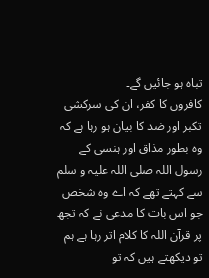تباہ ہو جائیں گے۔
کافروں کا کفر، ان کی سرکشی تکبر اور ضد کا بیان ہو رہا ہے کہ وہ بطور مذاق اور ہنسی کے رسول اللہ صلی اللہ علیہ و سلم سے کہتے تھے کہ اے وہ شخص جو اس بات کا مدعی نے کہ تجھ پر قرآن اللہ کا کلام اتر رہا ہے ہم تو دیکھتے ہیں کہ تو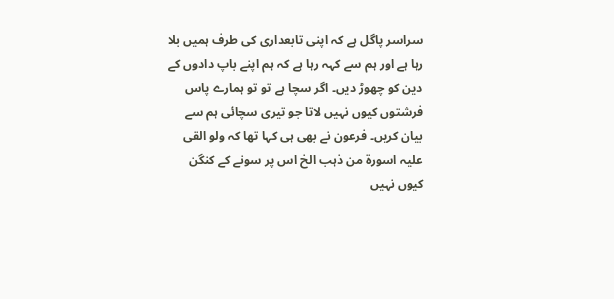سراسر پاگل ہے کہ اپنی تابعداری کی طرف ہمیں بلا رہا ہے اور ہم سے کہہ رہا ہے کہ ہم اپنے باپ دادوں کے دین کو چھوڑ دیں۔ اگر سچا ہے تو تو ہمارے پاس فرشتوں کیوں نہیں لاتا جو تیری سچائی ہم سے بیان کریں۔ فرعون نے بھی ہی کہا تھا کہ ولو القی علیہ اسورۃ من ذہب الخ اس پر سونے کے کنگن کیوں نہیں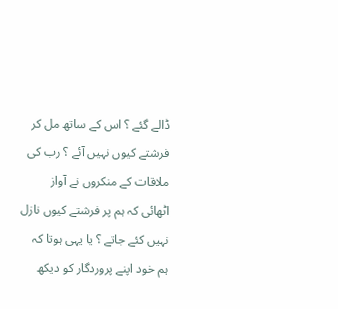ڈالے گئے ؟ اس کے ساتھ مل کر فرشتے کیوں نہیں آئے ؟ رب کی ملاقات کے منکروں نے آواز اٹھائی کہ ہم پر فرشتے کیوں نازل نہیں کئے جاتے ؟ یا یہی ہوتا کہ ہم خود اپنے پروردگار کو دیکھ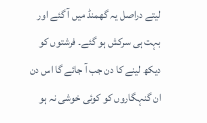لیتے دراصل یہ گھمنڈ میں آ گئے اور بہت ہی سرکش ہو گئے۔ فرشتوں کو دیکھ لینے کا دن جب آ جائے گا اس دن ان گنہگاروں کو کوئی خوشی نہ ہو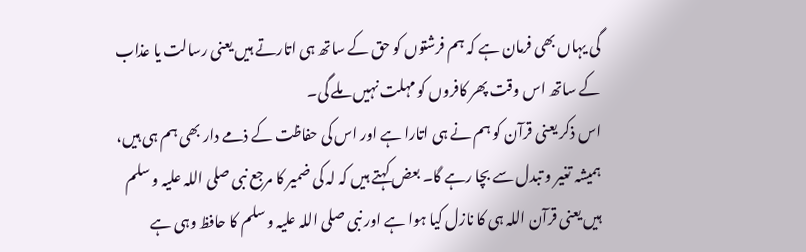گی یہاں بھی فرمان ہے کہ ہم فرشتوں کو حق کے ساتھ ہی اتارتے ہیں یعنی رسالت یا عذاب کے ساتھ اس وقت پھر کافروں کو مہلت نہیں ملے گی۔
اس ذکر یعنی قرآن کو ہم نے ہی اتارا ہے اور اس کی حفاظت کے ذمے دار بھی ہم ہی ہیں، ہمیشہ تغیر و تبدل سے بچا رہے گا۔ بعض کہتے ہیں کہ لہ کی ضمیر کا مرجع نبی صلی اللہ علیہ و سلم ہیں یعنی قرآن اللہ ہی کا نازل کیا ہوا ہے اور نبی صلی اللہ علیہ و سلم کا حافظ وہی ہے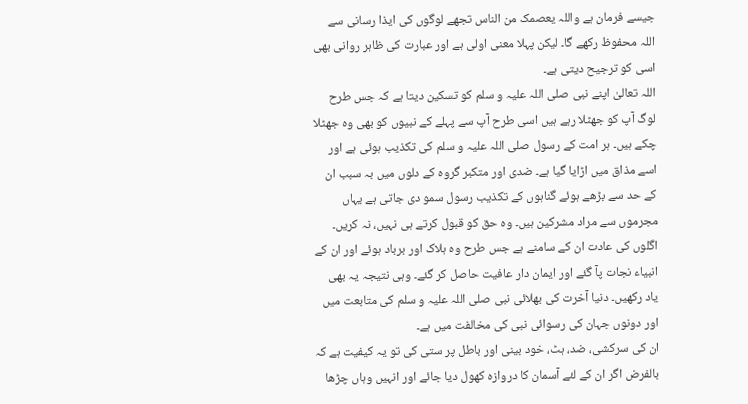جیسے فرمان ہے واللہ یعصمک من الناس تجھے لوگوں کی ایذا رسانی سے اللہ محفوظ رکھے گا۔ لیکن پہلا معنی اولی ہے اور عبارت کی ظاہر روانی بھی اسی کو ترجیح دیتی ہے۔
اللہ تعالیٰ اپنے نبی صلی اللہ علیہ و سلم کو تسکین دیتا ہے کہ جس طرح لوگ آپ کو جھٹلا رہے ہیں اسی طرح آپ سے پہلے کے نبیوں کو بھی وہ جھٹلا چکے ہیں۔ ہر امت کے رسول صلی اللہ علیہ و سلم کی تکذیب ہوئی ہے اور اسے مذاق میں اڑایا گیا ہے۔ ضدی اور متکبر گروہ کے دلوں میں بہ سبب ان کے حد سے بڑھے ہوئے گناہوں کے تکذیب رسول سمو دی جاتی ہے یہاں مجرموں سے مراد مشرکین ہیں۔ وہ حق کو قبول کرتے ہی نہیں، نہ کریں۔ اگلوں کی عادت ان کے سامنے ہے جس طرح وہ ہلاک اور برباد ہوئے اور ان کے انبیاء نجات پآ گئے اور ایمان دار عافیت حاصل کر گئے۔ وہی نتیجہ یہ بھی یاد رکھیں۔ دنیا آخرت کی بھلائی نبی صلی اللہ علیہ و سلم کی متابعت میں اور دونوں جہان کی رسوائی نبی کی مخالفت میں ہے۔
ان کی سرکشی، ضد، ہٹ، خود بینی اور باطل پر ستی کی تو یہ کیفیت ہے کہ بالفرض اگر ان کے لئے آسمان کا دروازہ کھول دیا جائے اور انہیں وہاں چڑھا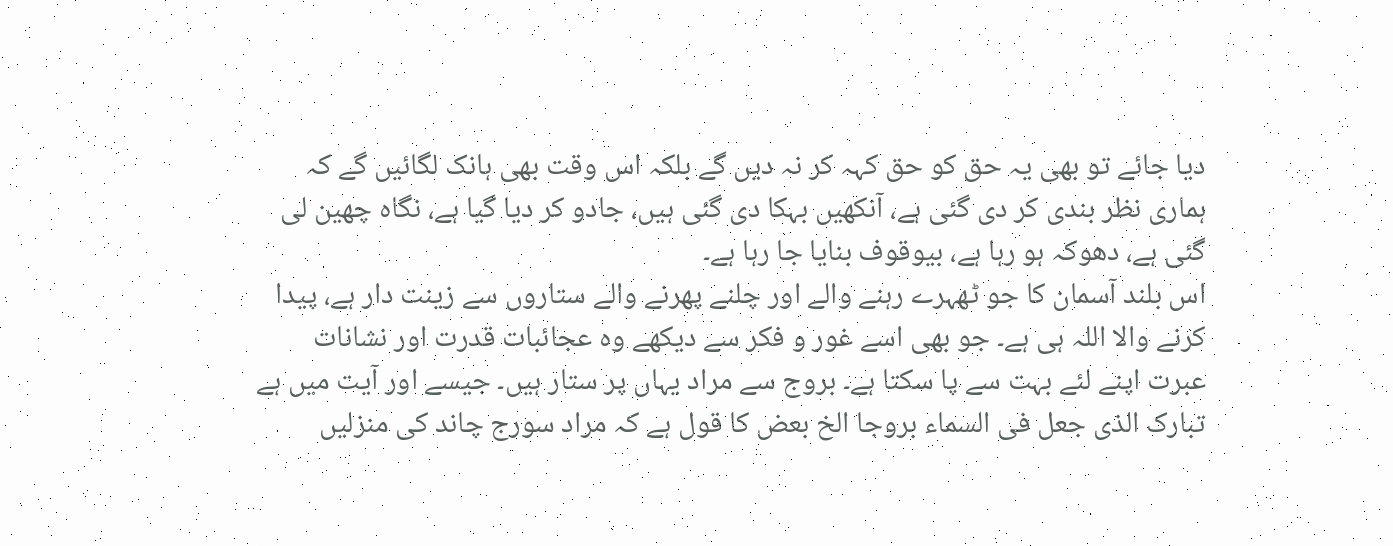دیا جائے تو بھی یہ حق کو حق کہہ کر نہ دیں گے بلکہ اس وقت بھی ہانک لگائیں گے کہ ہماری نظر بندی کر دی گئی ہے، آنکھیں بہکا دی گئی ہیں، جادو کر دیا گیا ہے، نگاہ چھین لی گئی ہے، دھوکہ ہو رہا ہے، بیوقوف بنایا جا رہا ہے۔
اس بلند آسمان کا جو ٹھہرے رہنے والے اور چلنے پھرنے والے ستاروں سے زینت دار ہے، پیدا کرنے والا اللہ ہی ہے۔ جو بھی اسے غور و فکر سے دیکھے وہ عجائبات قدرت اور نشانات عبرت اپنے لئے بہت سے پا سکتا ہے۔ بروج سے مراد یہاں پر ستار ہیں۔ جیسے اور آیت میں ہے تبارک الذی جعل فی السماء بروجا الخ بعض کا قول ہے کہ مراد سورج چاند کی منزلیں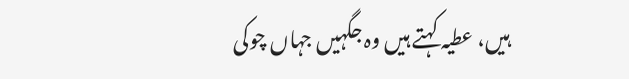ہیں، عطیہ کہتے ہیں وہ جگہیں جہاں چوکی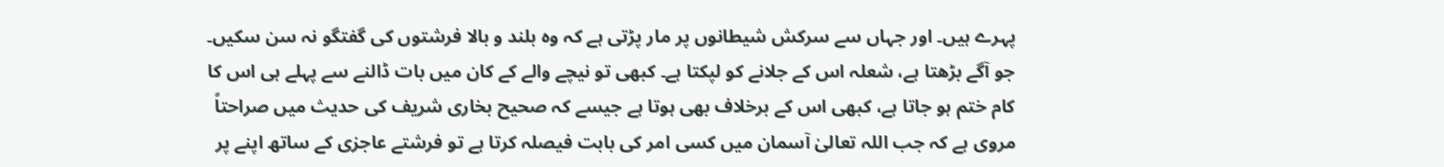پہرے ہیں۔ اور جہاں سے سرکش شیطانوں پر مار پڑتی ہے کہ وہ بلند و بالا فرشتوں کی گفتگو نہ سن سکیں۔ جو آگے بڑھتا ہے، شعلہ اس کے جلانے کو لپکتا ہے۔ کبھی تو نیچے والے کے کان میں بات ڈالنے سے پہلے ہی اس کا کام ختم ہو جاتا ہے، کبھی اس کے برخلاف بھی ہوتا ہے جیسے کہ صحیح بخاری شریف کی حدیث میں صراحتاً مروی ہے کہ جب اللہ تعالیٰ آسمان میں کسی امر کی بابت فیصلہ کرتا ہے تو فرشتے عاجزی کے ساتھ اپنے پر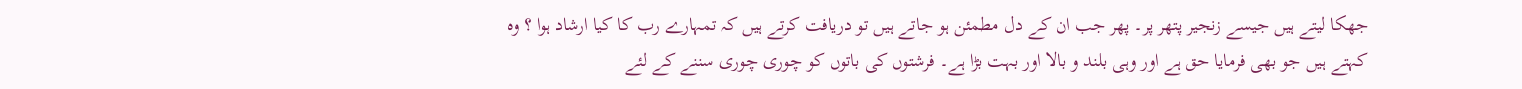جھکا لیتے ہیں جیسے زنجیر پتھر پر۔ پھر جب ان کے دل مطمئن ہو جاتے ہیں تو دریافت کرتے ہیں کہ تمہارے رب کا کیا ارشاد ہوا ؟ وہ کہتے ہیں جو بھی فرمایا حق ہے اور وہی بلند و بالا اور بہت بڑا ہے۔ فرشتوں کی باتوں کو چوری چوری سننے کے لئے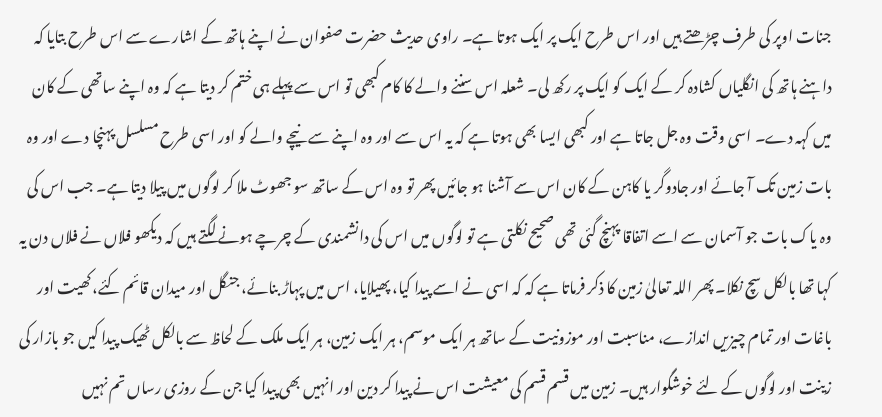جنات اوپر کی طرف چڑھتے ہیں اور اس طرح ایک پر ایک ہوتا ہے۔ راوی حدیث حضرت صفوان نے اپنے ہاتھ کے اشارے سے اس طرح بتایا کہ داہنے ہاتھ کی انگلیاں کشادہ کر کے ایک کو ایک پر رکھ لی۔ شعلہ اس سننے والے کا کام کبھی تو اس سے پہلے ہی ختم کر دیتا ہے کہ وہ اپنے ساتھی کے کان میں کہہ دے۔ اسی وقت وہ جل جاتا ہے اور کبھی ایسا بھی ہوتا ہے کہ یہ اس سے اور وہ اپنے سے نیچے والے کو اور اسی طرح مسلسل پہنچا دے اور وہ بات زمین تک آ جائے اور جادوگر یا کاہن کے کان اس سے آشنا ہو جائیں پھر تو وہ اس کے ساتھ سو جھوٹ ملا کر لوگوں میں پیلا دیتا ہے۔ جب اس کی وہ یاک بات جو آسمان سے اسے اتفاقا پہنچ گئی تھی صحیح نکلتی ہے تو لوگوں میں اس کی دانشمندی کے چرچے ہونے لگتے ہیں کہ دیکھو فلاں نے فلاں دن یہ کہا تھا بالکل سچ نکلا۔ پھر اللہ تعالیٰ زمین کا ذکر فرماتا ہے کہ کہ اسی نے اسے پیدا کیا، پھیلایا، اس میں پہاڑ بنائے، جنگل اور میدان قائم کئے، کھیت اور باغات اور تمام چیزیں اندازے، مناسبت اور موزونیت کے ساتھ ہر ایک موسم، ہر ایک زمین، ہر ایک ملک کے لحاظ سے بالکل ٹھیک پیدا کیں جو بازار کی زینت اور لوگوں کے لئے خوشگوار ہیں۔ زمین میں قسم قسم کی معیشت اس نے پیدا کر دین اور انہیں بھی پیدا کیا جن کے روزی رساں تم نہیں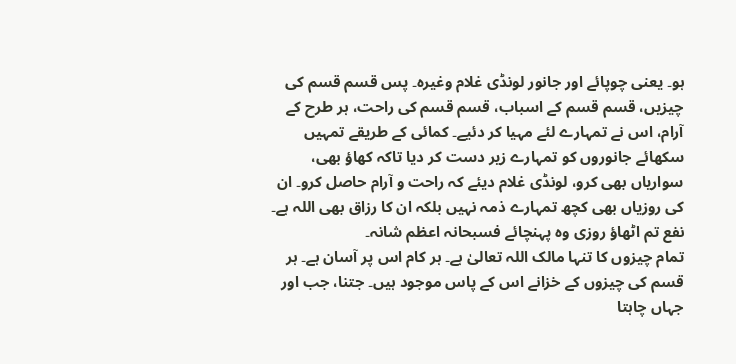ہو۔ یعنی چوپائے اور جانور لونڈی غلام وغیرہ۔ پس قسم قسم کی چیزیں، قسم قسم کے اسباب، قسم قسم کی راحت، ہر طرح کے آرام، اس نے تمہارے لئے مہیا کر دئیے۔ کمائی کے طریقے تمہیں سکھائے جانوروں کو تمہارے زیر دست کر دیا تاکہ کھاؤ بھی، سواریاں بھی کرو، لونڈی غلام دیئے کہ راحت و آرام حاصل کرو۔ ان کی روزیاں بھی کچھ تمہارے ذمہ نہیں بلکہ ان کا رزاق بھی اللہ ہے۔ نفع تم اٹھاؤ روزی وہ پہنچائے فسبحانہ اعظم شانہ۔
تمام چیزوں کا تنہا مالک اللہ تعالیٰ ہے۔ ہر کام اس پر آسان ہے۔ ہر قسم کی چیزوں کے خزانے اس کے پاس موجود ہیں۔ جتنا، جب اور جہاں چاہتا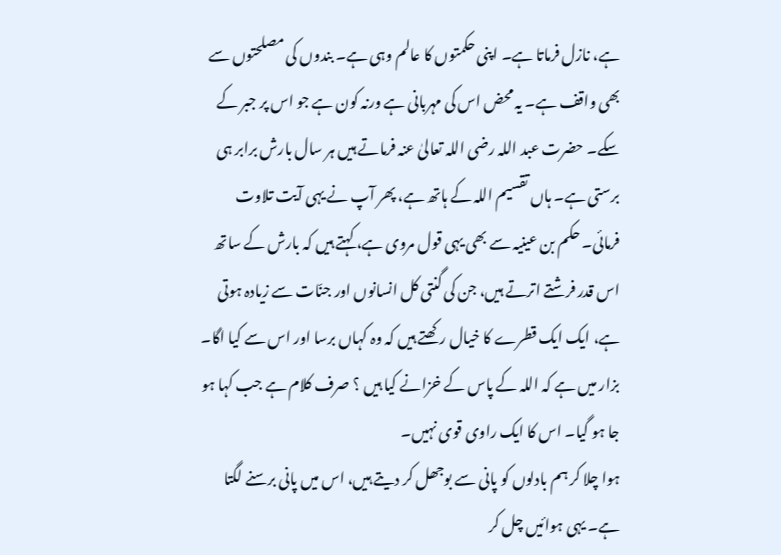ہے، نازل فرماتا ہے۔ اپنی حکمتوں کا عالم وہی ہے۔ بندوں کی مصلحتوں سے بھی واقف ہے۔ یہ محض اس کی مہربانی ہے ورنہ کون ہے جو اس پر جبر کے سکے۔ حضرت عبد اللہ رضی اللہ تعالیٰ عنہ فرماتے ہیں ہر سال بارش برابر ہی برستی ہے۔ ہاں تقسیم اللہ کے ہاتھ ہے، پھر آپ نے یہی آیت تلاوت فرمائی۔ حکم بن عینیہ سے بھی یہی قول مروی ہے، کہتے ہیں کہ بارش کے ساتھ اس قدر فرشتے اترتے ہیں، جن کی گنتی کل انسانوں اور جنّات سے زیادہ ہوتی ہے، ایک ایک قطرے کا خیال رکھتے ہیں کہ وہ کہاں برسا اور اس سے کیا اگا۔ بزار میں ہے کہ اللہ کے پاس کے خزانے کیا ہیں ؟ صرف کلام ہے جب کہا ہو جا ہو گیا۔ اس کا ایک راوی قوی نہیں۔
ہوا چلا کر ہم بادلوں کو پانی سے بوجھل کر دیتے ہیں، اس میں پانی برسنے لگتا ہے۔ یہی ہوائیں چل کر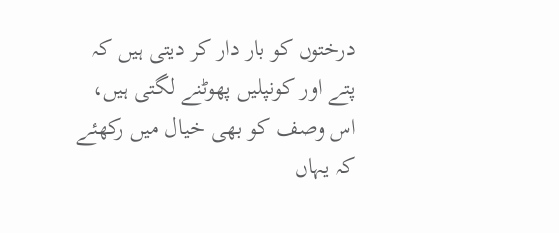درختوں کو بار دار کر دیتی ہیں کہ پتے اور کونپلیں پھوٹنے لگتی ہیں، اس وصف کو بھی خیال میں رکھئے کہ یہاں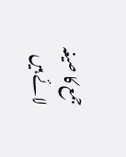جمع کا صیغہ لائے ہیں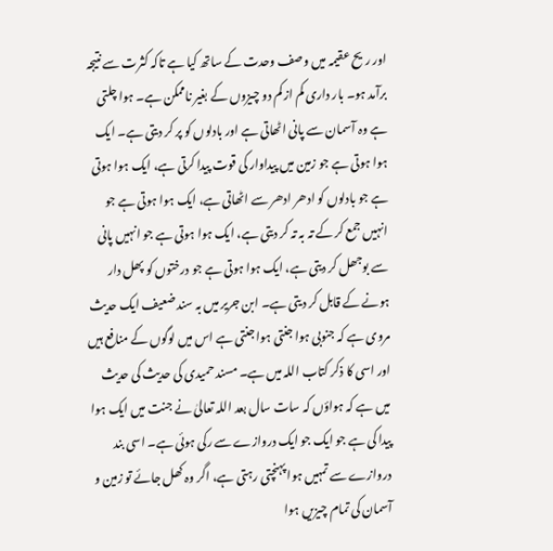اور ریح عقیمہ میں وصف وحدت کے ساتھ کیا ہے تاکہ کثرت سے نتیجہ برآمد ہو۔ بار داری کم از کم دو چیزوں کے بغیر ناممکن ہے۔ ہوا چلتی ہے وہ آسمان سے پانی اٹھاتی ہے اور بادلوں کو پر کر دیتی ہے۔ ایک ہوا ہوتی ہے جو زمین میں پیداوار کی قوت پیدا کرتی ہے، ایک ہوا ہوتی ہے جو بادلوں کو ادھر ادھر سے اٹھاتی ہے، ایک ہوا ہوتی ہے جو انہیں جمع کر کے تہ بہ تہ کر دیتی ہے، ایک ہوا ہوتی ہے جو انہیں پانی سے بوجھل کر دیتی ہے، ایک ہوا ہوتی ہے جو درختوں کو پھل دار ہونے کے قابل کر دیتی ہے۔ ابن جریر میں بہ سند ضعیف ایک حدیث مروی ہے کہ جنوبی ہوا جنتی ہوا جنتی ہے اس میں لوگوں کے منافع ہیں اور اسی کا ذکر کتاب اللہ میں ہے۔ مسند حمیدی کی حدیث کی حدیث میں ہے کہ ہواؤں کہ سات سال بعد اللہ تعالیٰ نے جنت میں ایک ہوا پیدا کی ہے جو ایک جو ایک دروازے سے رکی ہوئی ہے۔ اسی بند دروازے سے تمہیں ہوا پہنچتی رہتی ہے، اگر وہ کھل جائے تو زمین و آسمان کی تمام چیزیں ہوا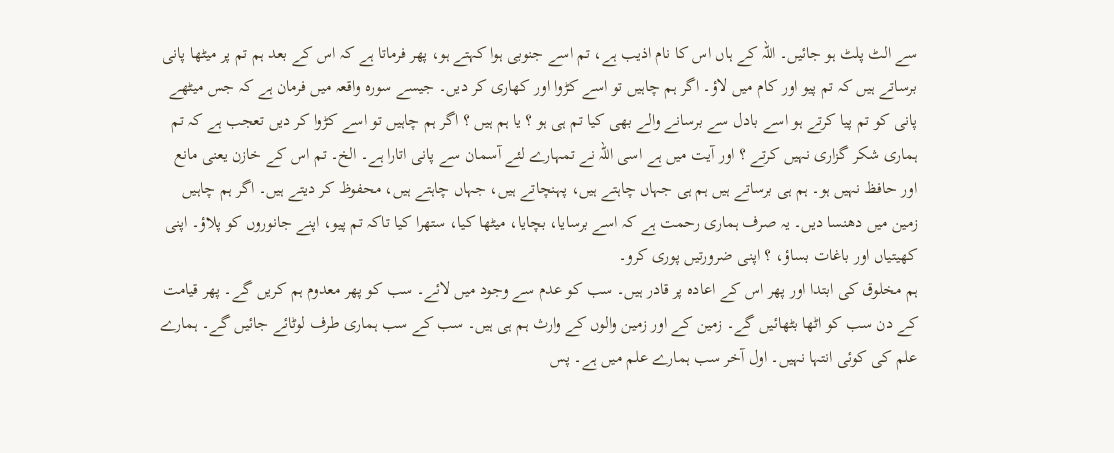سے الٹ پلٹ ہو جائیں۔ اللہ کے ہاں اس کا نام اذیب ہے، تم اسے جنوبی ہوا کہتے ہو، پھر فرماتا ہے کہ اس کے بعد ہم تم پر میٹھا پانی برساتے ہیں کہ تم پیو اور کام میں لاؤ۔ اگر ہم چاہیں تو اسے کڑوا اور کھاری کر دیں۔ جیسے سورہ واقعہ میں فرمان ہے کہ جس میٹھے پانی کو تم پیا کرتے ہو اسے بادل سے برسانے والے بھی کیا تم ہی ہو ؟ یا ہم ہیں ؟ اگر ہم چاہیں تو اسے کڑوا کر دیں تعجب ہے کہ تم ہماری شکر گزاری نہیں کرتے ؟ اور آیت میں ہے اسی اللہ نے تمہارے لئے آسمان سے پانی اتارا ہے۔ الخ۔ تم اس کے خازن یعنی مانع اور حافظ نہیں ہو۔ ہم ہی برساتے ہیں ہم ہی جہاں چاہتے ہیں، پہنچاتے ہیں، جہاں چاہتے ہیں، محفوظ کر دیتے ہیں۔ اگر ہم چاہیں زمین میں دھنسا دیں۔ یہ صرف ہماری رحمت ہے کہ اسے برسایا، بچایا، میٹھا کیا، ستھرا کیا تاکہ تم پیو، اپنے جانوروں کو پلاؤ۔ اپنی کھیتیاں اور باغات بساؤ، ؟ اپنی ضرورتیں پوری کرو۔
ہم مخلوق کی ابتدا اور پھر اس کے اعادہ پر قادر ہیں۔ سب کو عدم سے وجود میں لائے۔ سب کو پھر معدوم ہم کریں گے۔ پھر قیامت کے دن سب کو اٹھا بٹھائیں گے۔ زمین کے اور زمین والوں کے وارث ہم ہی ہیں۔ سب کے سب ہماری طرف لوٹائے جائیں گے۔ ہمارے علم کی کوئی انتہا نہیں۔ اول آخر سب ہمارے علم میں ہے۔ پس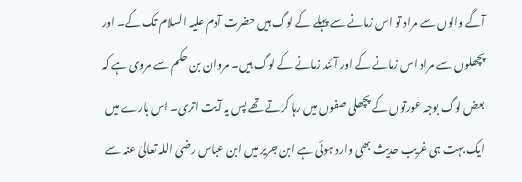آگے والوں سے مراد تو اس زمانے سے پہلے کے لوگ ہیں حضرت آدم علیہ السلام تک کے۔ اور پچھلوں سے مراد اس زمانے کے اور آئند زمانے کے لوگ ہیں۔ مروان بن حکم سے مروی ہے کہ بعض لوگ بوجہ عورتوں کے پچھلی صفوں میں رہا کرتے تھے پس یہ آیت اتری۔ اس بارے میں ایک بہت ہی غریب حدیث بھی وارد ہوئی ہے ابن جریر میں ابن عباس رضی اللہ تعالیٰ عنہ سے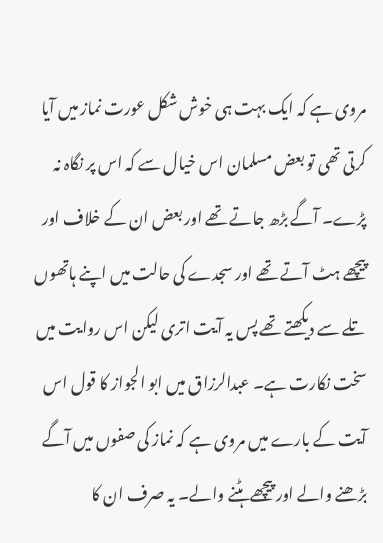مروی ہے کہ ایک بہت ہی خوش شکل عورت نماز میں آیا کرتی تھی تو بعض مسلمان اس خیال سے کہ اس پر نگاہ نہ پڑے۔ آگے بڑھ جاتے تھے اور بعض ان کے خلاف اور پیچھے ہٹ آتے تھے اور سجدے کی حالت میں اپنے ہاتھوں تلے سے دیکھتے تھے پس یہ آیت اتری لیکن اس روایت میں سخت نکارت ہے۔ عبدالرزاق میں ابو الجواز کا قول اس آیت کے بارے میں مروی ہے کہ نماز کی صفوں میں آگے بڑھنے والے اور پیچھے ہٹنے والے۔ یہ صرف ان کا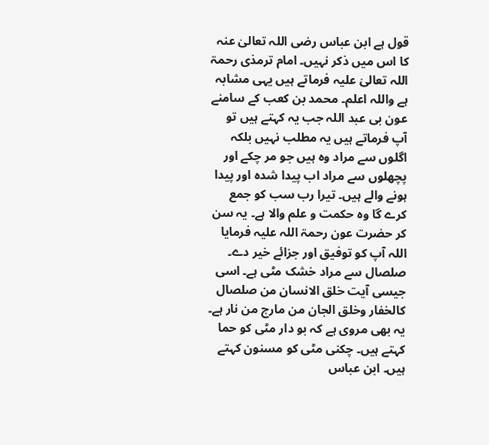قول ہے ابن عباس رضی اللہ تعالیٰ عنہ کا اس میں ذکر نہیں۔ امام ترمذی رحمۃ اللہ تعالیٰ علیہ فرماتے ہیں یہی مشابہ ہے واللہ اعلم۔ محمد بن کعب کے سامنے عون بی عبد اللہ جب یہ کہتے ہیں تو آپ فرماتے ہیں یہ مطلب نہیں بلکہ اگلوں سے مراد وہ ہیں جو مر چکے اور پچھلوں سے مراد اب پیدا شدہ اور پیدا ہونے والے ہیں۔ تیرا رب سب کو جمع کرے گا وہ حکمت و علم والا ہے۔ یہ سن کر حضرت عون رحمۃ اللہ علیہ فرمایا اللہ آپ کو توفیق اور جزائے خیر دے۔
صلصال سے مراد خشک مٹی ہے۔ اسی جیسی آیت خلق الانسان من صلصال کالخفار وخلق الجان من مارج من نار ہے۔ یہ بھی مروی ہے کہ بو دار مٹی کو حما کہتے ہیں۔ چکنی مٹی کو مسنون کہتے ہیں۔ ابن عباس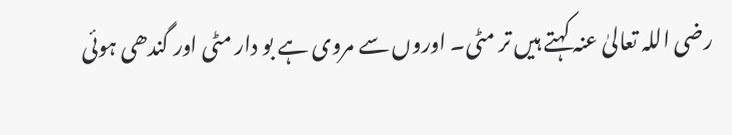رضی اللہ تعالیٰ عنہ کہتے ہیں تر مٹی۔ اوروں سے مروی ہے بو دار مٹی اور گندھی ہوئی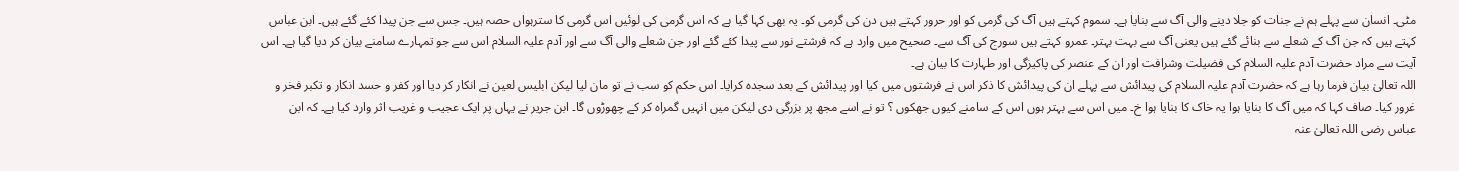مٹی۔ انسان سے پہلے ہم نے جنات کو جلا دینے والی آگ سے بنایا ہے۔ سموم کہتے ہیں آگ کی گرمی کو اور حرور کہتے ہیں دن کی گرمی کو۔ یہ بھی کہا گیا ہے کہ اس گرمی کی لوئیں اس گرمی کا سترہواں حصہ ہیں۔ جس سے جن پیدا کئے گئے ہیں۔ ابن عباس کہتے ہیں کہ جن آگ کے شعلے سے بنائے گئے ہیں یعنی آگ سے بہت بہتر۔ عمرو کہتے ہیں سورج کی آگ سے۔ صحیح میں وارد ہے کہ فرشتے نور سے پیدا کئے گئے اور جن شعلے والی آگ سے اور آدم علیہ السلام اس سے جو تمہارے سامنے بیان کر دیا گیا ہے۔ اس آیت سے مراد حضرت آدم علیہ السلام کی فضیلت وشرافت اور ان کے عنصر کی پاکیزگی اور طہارت کا بیان ہے۔
اللہ تعالیٰ بیان فرما رہا ہے کہ حضرت آدم علیہ السلام کی پیدائش سے پہلے ان کی پیدائش کا ذکر اس نے فرشتوں میں کیا اور پیدائش کے بعد سجدہ کرایا۔ اس حکم کو سب نے تو مان لیا لیکن ابلیس لعین نے انکار کر دیا اور کفر و حسد انکار و تکبر فخر و غرور کیا۔ صاف کہا کہ میں آگ کا بنایا ہوا یہ خاک کا بنایا ہوا خ۔ میں اس سے بہتر ہوں اس کے سامنے کیوں جھکوں ؟ تو نے اسے مجھ پر بزرگی دی لیکن میں انہیں گمراہ کر کے چھوڑوں گا۔ ابن جریر نے یہاں پر ایک عجیب و غریب اثر وارد کیا ہے۔ کہ ابن عباس رضی اللہ تعالیٰ عنہ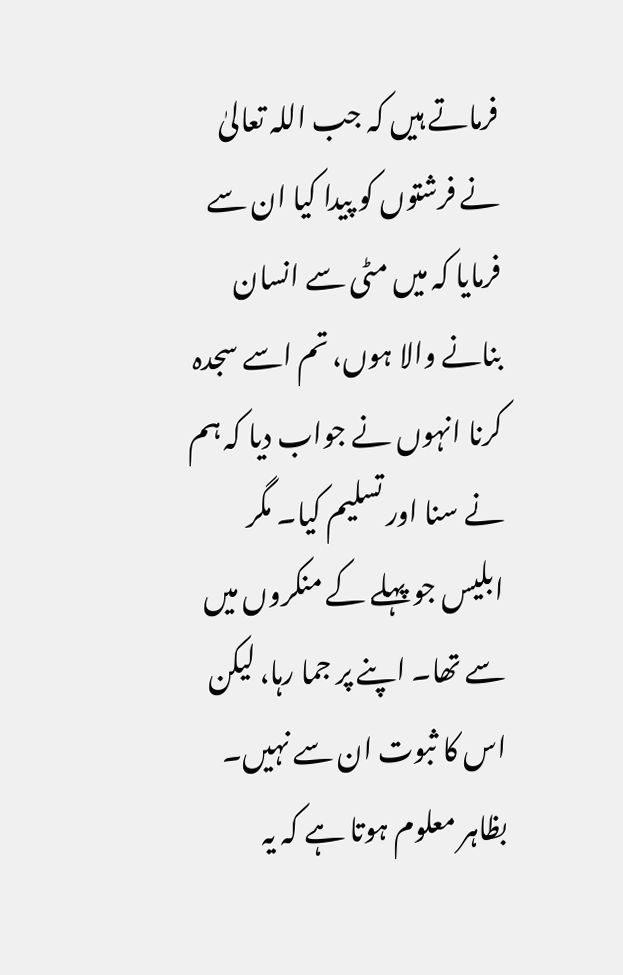فرماتے ہیں کہ جب اللہ تعالیٰ نے فرشتوں کو پیدا کیا ان سے فرمایا کہ میں مٹی سے انسان بنانے والا ہوں، تم اسے سجدہ کرنا انہوں نے جواب دیا کہ ہم نے سنا اور تسلیم کیا۔ مگر ابلیس جو پہلے کے منکروں میں سے تھا۔ اپنے پر جما رہا، لیکن اس کا ثبوت ان سے نہیں۔ بظاہر معلوم ہوتا ہے کہ یہ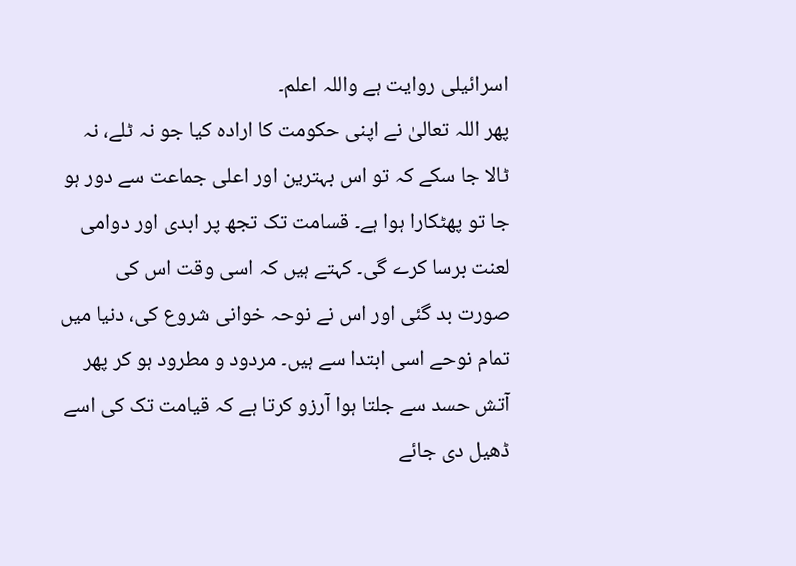اسرائیلی روایت ہے واللہ اعلم۔
پھر اللہ تعالیٰ نے اپنی حکومت کا ارادہ کیا جو نہ ٹلے، نہ ٹالا جا سکے کہ تو اس بہترین اور اعلی جماعت سے دور ہو جا تو پھٹکارا ہوا ہے۔ قسامت تک تجھ پر ابدی اور دوامی لعنت برسا کرے گی۔ کہتے ہیں کہ اسی وقت اس کی صورت بد گئی اور اس نے نوحہ خوانی شروع کی، دنیا میں تمام نوحے اسی ابتدا سے ہیں۔ مردود و مطرود ہو کر پھر آتش حسد سے جلتا ہوا آرزو کرتا ہے کہ قیامت تک کی اسے ڈھیل دی جائے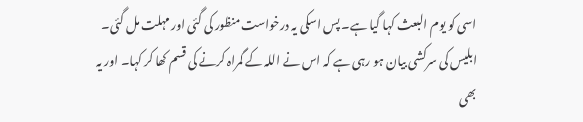اسی کو یوم البعث کہا گیا ہے۔ پس اسکی یہ درخواست منظور کی گئی اور مہلت مل گئی۔
ابلیس کی سرکشی بیان ہو رہی ہے کہ اس نے اللہ کے گمراہ کرنے کی قسم کھا کر کہا۔ اور یہ بھی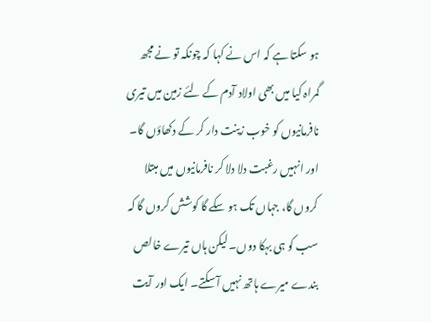ہو سکتا ہے کہ اس نے کہا کہ چونکہ تو نے مجھ گمراہ کیا میں بھی اولاد آدم کے لئے زمین میں تیری نافرمانیوں کو خوب زینت دار کر کے دکھاؤں گا۔ اور انہیں رغبت دلا دلا کر نافرمانیوں میں مبتلا کروں گا، جہاں تک ہو سکے گا کوشش کروں گا کہ سب کو ہی بہکا دوں۔ لیکن ہاں تیرے خالص بندے میرے ہاتھ نہیں آ سکتے۔ ایک اور آیت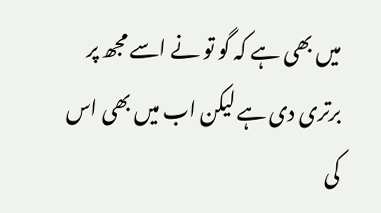میں بھی ہے کہ گو تو نے اسے مجھ پر برتری دی ہے لیکن اب میں بھی اس کی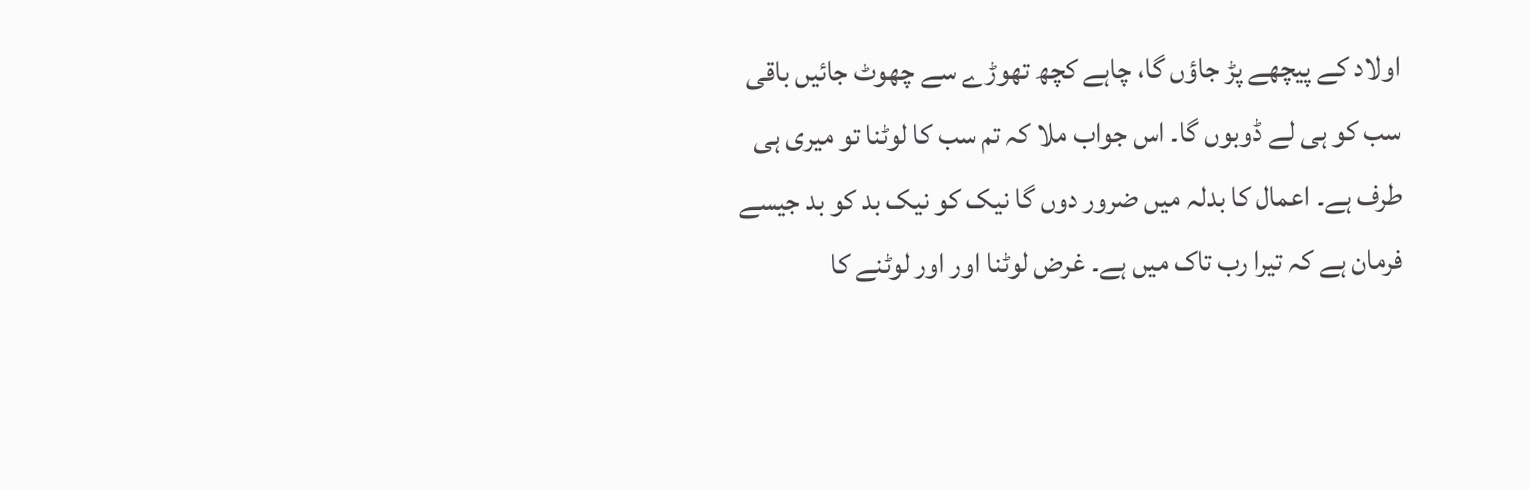اولاد کے پیچھے پڑ جاؤں گا، چاہے کچھ تھوڑے سے چھوٹ جائیں باقی سب کو ہی لے ڈوبوں گا۔ اس جواب ملا کہ تم سب کا لوٹنا تو میری ہی طرف ہے۔ اعمال کا بدلہ میں ضرور دوں گا نیک کو نیک بد کو بد جیسے فرمان ہے کہ تیرا رب تاک میں ہے۔ غرض لوٹنا اور اور لوٹنے کا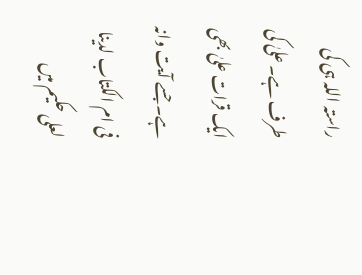راستہ اللہ ہی کی طرف ہے۔ علیٰ کی ایک قرات علیٰ بھی ہے۔ جسے آیت وانہ فی ام الکتاب لدینا لعلی حکیم میں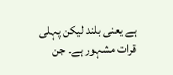ہے یعنی بلند لیکن پہلی قرات مشہور ہے۔ جن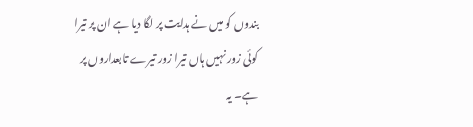بندوں کو میں نے ہدایت پر لگا دیا ہے ان پر تیرا کوئی زور نہیں ہاں تیرا زور تیرے تابعداروں پر ہے۔ یہ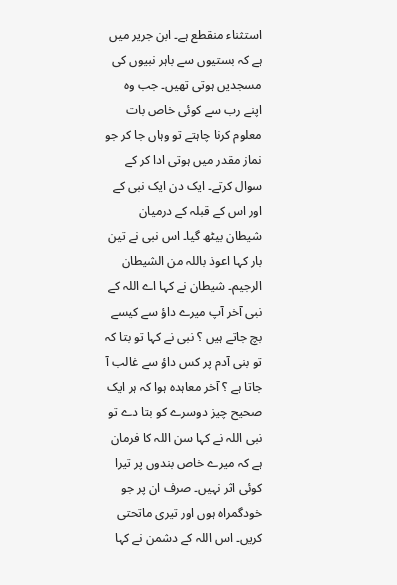استثناء منقطع ہے۔ ابن جریر میں ہے کہ بستیوں سے باہر نبیوں کی مسجدیں ہوتی تھیں۔ جب وہ اپنے رب سے کوئی خاص بات معلوم کرنا چاہتے تو وہاں جا کر جو نماز مقدر میں ہوتی ادا کر کے سوال کرتے۔ ایک دن ایک نبی کے اور اس کے قبلہ کے درمیان شیطان بیٹھ گیا۔ اس نبی نے تین بار کہا اعوذ باللہ من الشیطان الرجیم۔ شیطان نے کہا اے اللہ کے نبی آخر آپ میرے داؤ سے کیسے بچ جاتے ہیں ؟ نبی نے کہا تو بتا کہ تو بنی آدم پر کس داؤ سے غالب آ جاتا ہے ؟ آخر معاہدہ ہوا کہ ہر ایک صحیح چیز دوسرے کو بتا دے تو نبی اللہ نے کہا سن اللہ کا فرمان ہے کہ میرے خاص بندوں پر تیرا کوئی اثر نہیں۔ صرف ان پر جو خودگمراہ ہوں اور تیری ماتحتی کریں۔ اس اللہ کے دشمن نے کہا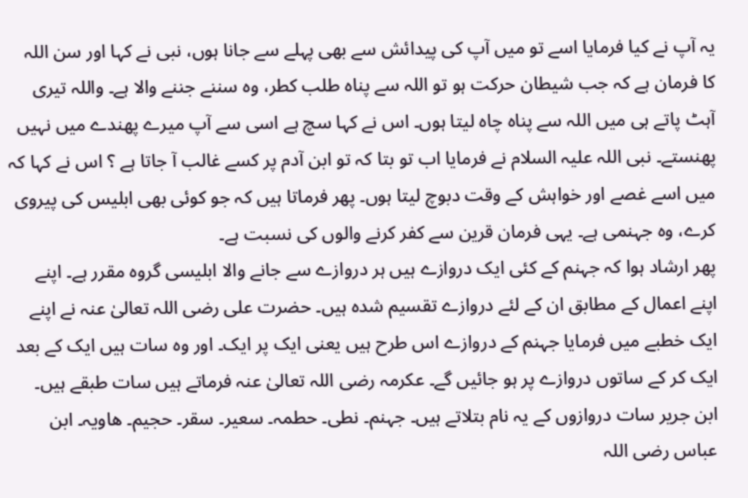یہ آپ نے کیا فرمایا اسے تو میں آپ کی پیدائش سے بھی پہلے سے جانا ہوں، نبی نے کہا اور سن اللہ کا فرمان ہے کہ جب شیطان حرکت ہو تو اللہ سے پناہ طلب کطر، وہ سننے جننے والا ہے۔ واللہ تیری آہٹ پاتے ہی میں اللہ سے پناہ چاہ لیتا ہوں۔ اس نے کہا سچ ہے اسی سے آپ میرے پھندے میں نہیں پھنستے۔ نبی اللہ علیہ السلام نے فرمایا اب تو بتا کہ تو ابن آدم پر کسے غالب آ جاتا ہے ؟ اس نے کہا کہ میں اسے غصے اور خواہش کے وقت دبوچ لیتا ہوں۔ پھر فرماتا ہیں کہ جو کوئی بھی ابلیس کی پیروی کرے، وہ جہنمی ہے۔ یہی فرمان قرين سے کفر کرنے والوں کی نسبت ہے۔
پھر ارشاد ہوا کہ جہنم کے کئی ایک دروازے ہیں ہر دروازے سے جانے والا ابلیسی گروہ مقرر ہے۔ اپنے اپنے اعمال کے مطابق ان کے لئے دروازے تقسیم شدہ ہیں۔ حضرت علی رضی اللہ تعالیٰ عنہ نے اپنے ایک خطبے میں فرمایا جہنم کے دروازے اس طرح ہیں یعنی ایک پر ایک۔ اور وہ سات ہیں ایک کے بعد ایک کر کے ساتوں دروازے پر ہو جائیں گے۔ عکرمہ رضی اللہ تعالیٰ عنہ فرماتے ہیں سات طبقے ہیں۔ ابن جریر سات دروازوں کے یہ نام بتلاتے ہیں۔ جہنم۔ نطی۔ حطمہ۔ سعیر۔ سقر۔ حجیم۔ ھاویہ۔ ابن عباس رضی اللہ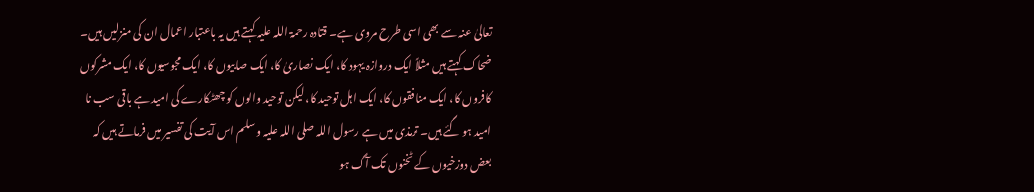تعالیٰ عنہ سے بھی اسی طرح مروی ہے۔ قتادہ رحمۃ اللہ علیہ کہتے ہیں یہ باعتبار اعمال ان کی منزلیں ہیں۔ ضحاک کہتے ہیں مثلاً ایک دروازہ یہود کا، ایک نصاریٰ کا، ایک صابیوں کا، ایک مجوسیوں کا، ایک مشرکوں کافروں کا، ایک منافقوں کا، ایک اہل توحید کا، لیکن توحید والوں کو چھٹکارے کی امید ہے باقی سب نا امید ہو گئے ہیں۔ ترمذی میں ہے رسول اللہ صلی اللہ علیہ و سلم اس آیت کی تفسیر میں فرماتے ہیں کہ بعض دوزخیوں کے ٹخنوں تک آگ ہو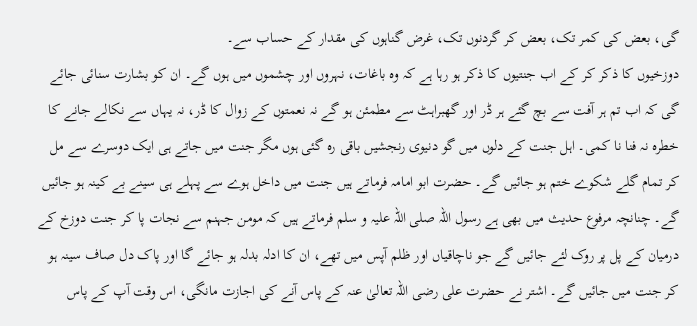گی، بعض کی کمر تک، بعض کر گردنوں تک، غرض گناہوں کی مقدار کے حساب سے۔
دوزخیوں کا ذکر کر کے اب جنتیوں کا ذکر ہو رہا ہے کہ وہ باغات، نہروں اور چشموں میں ہوں گے۔ ان کو بشارت سنائی جائے گی کہ اب تم ہر آفت سے بچ گئے ہر ڈر اور گھبراہٹ سے مطمئن ہو گے نہ نعمتوں کے زوال کا ڈر، نہ یہاں سے نکالے جانے کا خطرہ نہ فنا نا کمی۔ اہل جنت کے دلوں میں گو دنیوی رنجشیں باقی رہ گئی ہوں مگر جنت میں جاتے ہی ایک دوسرے سے مل کر تمام گلے شکوے ختم ہو جائیں گے۔ حضرت ابو امامہ فرماتے ہیں جنت میں داخل ہوے سے پہلے ہی سینے بے کینہ ہو جائیں گے۔ چنانچہ مرفوع حدیث میں بھی ہے رسول اللہ صلی اللہ علیہ و سلم فرماتے ہیں کہ مومن جہنم سے نجات پا کر جنت دوزخ کے درمیان کے پل پر روک لئے جائیں گے جو ناچاقیاں اور ظلم آپس میں تھے، ان کا ادلہ بدلہ ہو جائے گا اور پاک دل صاف سینہ ہو کر جنت میں جائیں گے۔ اشتر نے حضرت علی رضی اللہ تعالیٰ عنہ کے پاس آنے کی اجازت مانگی، اس وقت آپ کے پاس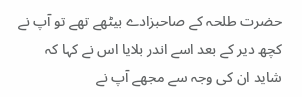حضرت طلحہ کے صاحبزادے بیٹھے تھے تو آپ نے کچھ دیر کے بعد اسے اندر بلایا اس نے کہا کہ شاید ان کی وجہ سے مجھے آپ نے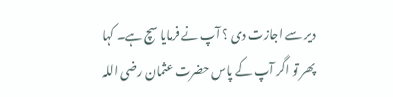دیر سے اجازت دی ؟ آپ نے فرمایا سچ ہے۔ کہا پھر تو اگر آپ کے پاس حضرت عثمان رضی اللہ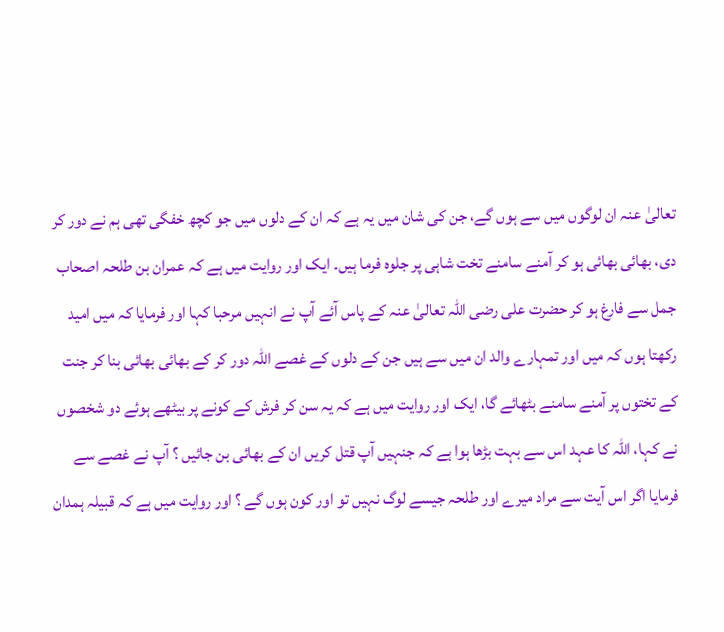تعالیٰ عنہ ان لوگوں میں سے ہوں گے، جن کی شان میں یہ ہے کہ ان کے دلوں میں جو کچھ خفگی تھی ہم نے دور کر دی، بھائی بھائی ہو کر آمنے سامنے تخت شاہی پر جلوہ فرما ہیں۔ ایک اور روایت میں ہے کہ عمران بن طلحہ اصحاب جمل سے فارغ ہو کر حضرت علی رضی اللہ تعالیٰ عنہ کے پاس آئے آپ نے انہیں مرحبا کہا اور فرمایا کہ میں امید رکھتا ہوں کہ میں اور تمہارے والد ان میں سے ہیں جن کے دلوں کے غصے اللہ دور کر کے بھائی بھائی بنا کر جنت کے تختوں پر آمنے سامنے بٹھائے گا، ایک اور روایت میں ہے کہ یہ سن کر فرش کے کونے پر بیٹھے ہوئے دو شخصوں نے کہا، اللہ کا عہد اس سے بہت بڑھا ہوا ہے کہ جنہیں آپ قتل کریں ان کے بھائی بن جائیں ؟ آپ نے غصے سے فرمایا اگر اس آیت سے مراد میرے اور طلحہ جیسے لوگ نہیں تو اور کون ہوں گے ؟ اور روایت میں ہے کہ قبیلہ ہمدان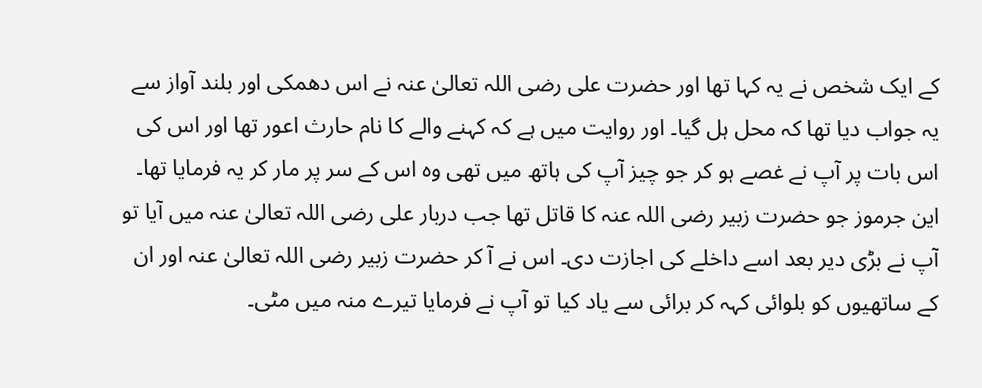کے ایک شخص نے یہ کہا تھا اور حضرت علی رضی اللہ تعالیٰ عنہ نے اس دھمکی اور بلند آواز سے یہ جواب دیا تھا کہ محل ہل گیا۔ اور روایت میں ہے کہ کہنے والے کا نام حارث اعور تھا اور اس کی اس بات پر آپ نے غصے ہو کر جو چیز آپ کی ہاتھ میں تھی وہ اس کے سر پر مار کر یہ فرمایا تھا۔ این جرموز جو حضرت زبیر رضی اللہ عنہ کا قاتل تھا جب دربار علی رضی اللہ تعالیٰ عنہ میں آیا تو آپ نے بڑی دیر بعد اسے داخلے کی اجازت دی۔ اس نے آ کر حضرت زبیر رضی اللہ تعالیٰ عنہ اور ان کے ساتھیوں کو بلوائی کہہ کر برائی سے یاد کیا تو آپ نے فرمایا تیرے منہ میں مٹی۔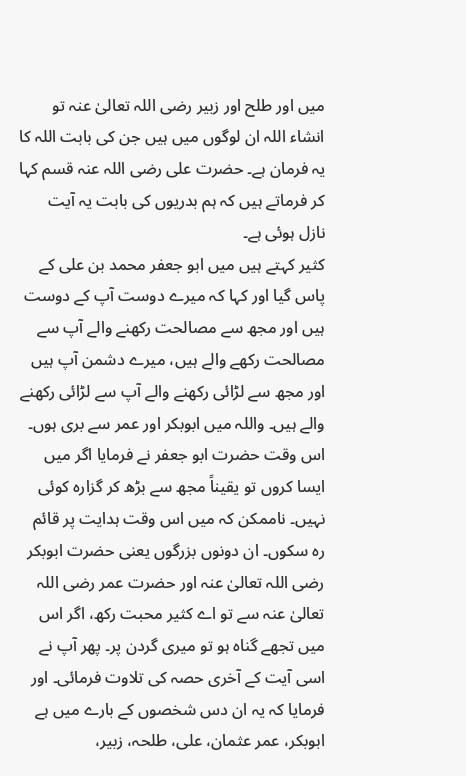میں اور طلح اور زبیر رضی اللہ تعالیٰ عنہ تو انشاء اللہ ان لوگوں میں ہیں جن کی بابت اللہ کا یہ فرمان ہے۔ حضرت علی رضی اللہ عنہ قسم کہا کر فرماتے ہیں کہ ہم بدریوں کی بابت یہ آیت نازل ہوئی ہے۔
کثیر کہتے ہیں میں ابو جعفر محمد بن علی کے پاس گیا اور کہا کہ میرے دوست آپ کے دوست ہیں اور مجھ سے مصالحت رکھنے والے آپ سے مصالحت رکھے والے ہیں، میرے دشمن آپ ہیں اور مجھ سے لڑائی رکھنے والے آپ سے لڑائی رکھنے والے ہیں۔ واللہ میں ابوبکر اور عمر سے بری ہوں۔ اس وقت حضرت ابو جعفر نے فرمایا اگر میں ایسا کروں تو یقیناً مجھ سے بڑھ کر گزارہ کوئی نہیں۔ ناممکن کہ میں اس وقت ہدایت پر قائم رہ سکوں۔ ان دونوں بزرگوں یعنی حضرت ابوبکر رضی اللہ تعالیٰ عنہ اور حضرت عمر رضی اللہ تعالیٰ عنہ سے تو اے کثیر محبت رکھ، اگر اس میں تجھے گناہ ہو تو میری گردن پر۔ پھر آپ نے اسی آیت کے آخری حصہ کی تلاوت فرمائی۔ اور فرمایا کہ یہ ان دس شخصوں کے بارے میں ہے ابوبکر، عمر عثمان، علی، طلحہ، زبیر،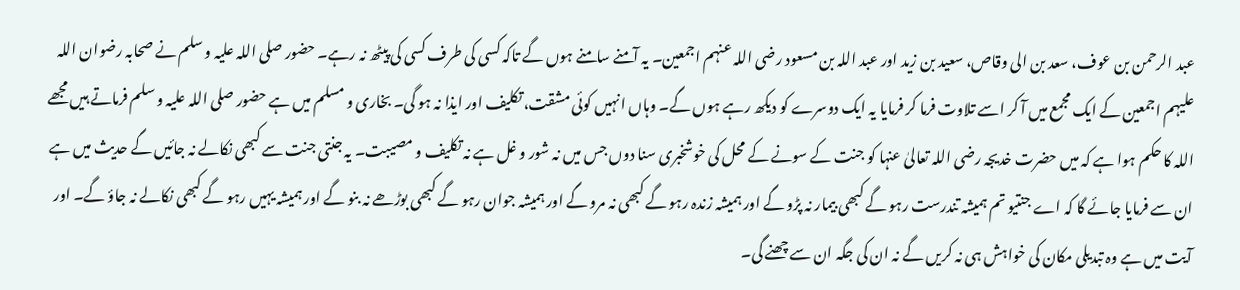عبد الرحمن بن عوف، سعد بن الی وقاص، سعید بن زید اور عبد اللہ بن مسعود رضی اللہ عنہم اجمعین۔ یہ آمنے سامنے ہوں گے تاکہ کسی کی طرف کسی کی پیٹھ نہ رہے۔ حضور صلی اللہ علیہ و سلم نے صحابہ رضوان اللہ علیہم اجمعین کے ایک مجمع میں آ کر اسے تلاوت فرما کر فرمایا یہ ایک دوسرے کو دیکھ رہے ہوں گے۔ وہاں انہیں کوئی مشقت، تکلیف اور ایذا نہ ہو گی۔ بخاری و مسلم میں ہے حضور صلی اللہ علیہ و سلم فرماتے ہیں مجھے اللہ کا حکم ہوا ہے کہ میں حضرت خدیجہ رضی اللہ تعالیٰ عنہا کو جنت کے سونے کے محل کی خوشخبری سنا دوں جس میں نہ شور و غل ہے نہ تکلیف و مصیبت۔ یہ جنتی جنت سے کبھی نکالے نہ جائیں گے حدیث میں ہے ان سے فرمایا جائے گا کہ اے جنتیو تم ہمیشہ تندرست رہو گے کبھی بیمار نہ پڑو گے اور ہمیشہ زندہ رہو گے کبھی نہ مرو گے اور ہمیشہ جوان رہو گے کبھی بوڑھے نہ بنو گے اور ہمیشہ یہیں رہو گے کبھی نکالے نہ جاؤ گے۔ اور آیت میں ہے وہ تبدیلی مکان کی خواہش ہی نہ کریں گے نہ ان کی جگہ ان سے چھنے گی۔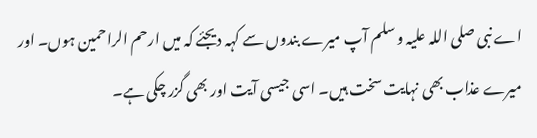اے نبی صلی اللہ علیہ و سلم آپ میرے بندوں سے کہہ دیجئے کہ میں ارحم الراحمین ہوں۔ اور میرے عذاب بھی نہایت سخت ہیں۔ اسی جیسی آیت اور بھی گزر چکی ہے۔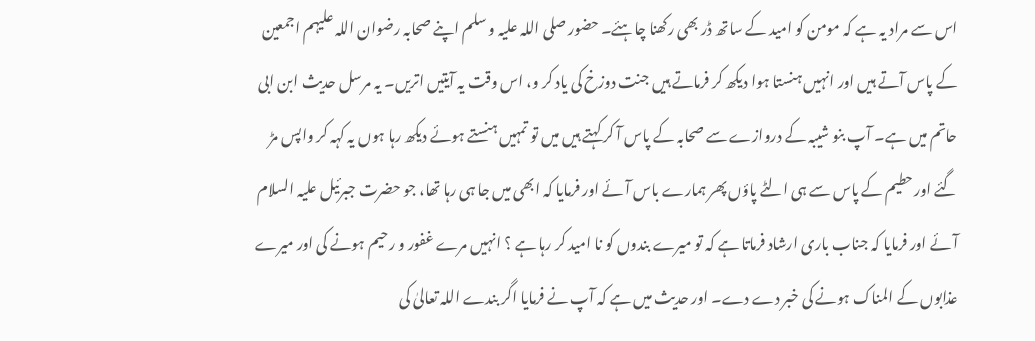اس سے مراد یہ ہے کہ مومن کو امید کے ساتھ ڈر بھی رکھنا چاہئے۔ حضور صلی اللہ علیہ و سلم اپنے صحابہ رضوان اللہ علیہم اجمعین کے پاس آتے ہیں اور انہیں ہنستا ہوا دیکھ کر فرماتے ہیں جنت دوزخ کی یاد کر و، اس وقت یہ آیتیں اتریں۔ یہ مرسل حدیث ابن ابی حاتم میں ہے۔ آپ بنو شیبہ کے دروازے سے صحابہ کے پاس آ کر کہتے ہیں میں تو تمہیں ہنستے ہوئے دیکھ رہا ہوں یہ کہہ کر واپس مڑ گئے اور حطیم کے پاس سے ہی الٹے پاؤں پھر ہمارے باس آئے اور فرمایا کہ ابھی میں جا ہی رہا تھا، جو حضرت جبرئیل علیہ السلام آئے اور فرمایا کہ جناب باری ارشاد فرماتا ہے کہ تو میرے بندوں کو نا امید کر رہا ہے ؟ انہیں مرے غفور و رحیم ہونے کی اور میرے عذابوں کے المناک ہونے کی خبر دے دے۔ اور حدیث میں ہے کہ آپ نے فرمایا اگر بندے اللہ تعالیٰ کی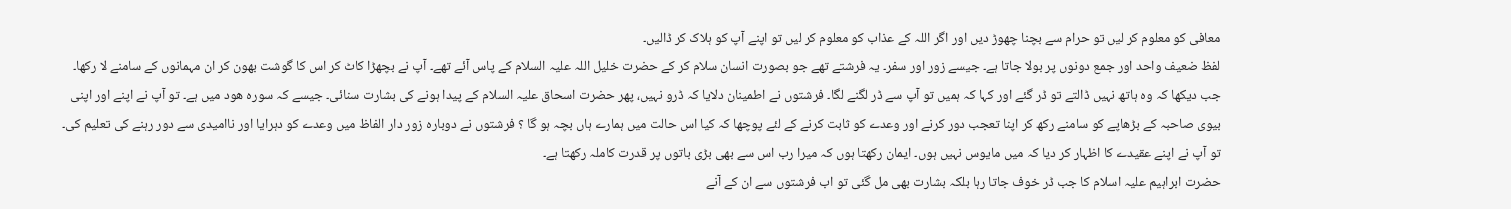معافی کو معلوم کر لیں تو حرام سے بچنا چھوڑ دیں اور اگر اللہ کے عذاب کو معلوم کر لیں تو اپنے آپ کو ہلاک کر ڈالیں۔
لفظ ضعیف واحد اور جمع دونوں پر بولا جاتا ہے۔ جیسے زور اور سفر۔ یہ فرشتے تھے جو بصورت انسان سلام کر کے حضرت خلیل اللہ علیہ السلام کے پاس آئے تھے۔ آپ نے بچھڑا کاٹ کر اس کا گوشت بھون کر ان مہمانوں کے سامنے لا رکھا۔ جب دیکھا کہ وہ ہاتھ نہیں ڈالتے تو ڈر گئے اور کہا کہ ہمیں تو آپ سے ڈر لگنے لگا۔ فرشتوں نے اطمینان دلایا کہ ڈرو نہیں، پھر حضرت اسحاق علیہ السلام کے پیدا ہونے کی بشارت سنائی۔ جیسے کہ سورہ ھود میں ہے۔ تو آپ نے اپنے اور اپنی بیوی صاحبہ کے بڑھاپے کو سامنے رکھ کر اپنا تعجب دور کرنے اور وعدے کو ثابت کرنے کے لئے پوچھا کہ کیا اس حالت میں ہمارے ہاں بچہ ہو گا ؟ فرشتوں نے دوبارہ زور دار الفاظ میں وعدے کو دہرایا اور ناامیدی سے دور رہنے کی تعلیم کی۔ تو آپ نے اپنے عقیدے کا اظہار کر دیا کہ میں مایوس نہیں ہوں۔ ایمان رکھتا ہوں کہ میرا رب اس سے بھی بڑی باتوں پر قدرت کاملہ رکھتا ہے۔
حضرت ابراہیم علیہ اسلام کا جب ڈر خوف جاتا رہا بلکہ بشارت بھی مل گئی تو اب فرشتوں سے ان کے آنے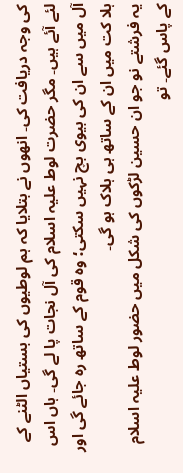کی وجہ دریافت کی۔ انھوں نے بتلایا کہ ہم لوطیوں کی بستیاں الٹنے کے لئے آئے ہیں۔ مگر حضرت لوط علیہ اسلام کی آل نجات پا لے گی۔ ہاں اس آل میں سے ان کی بیوی بچ نہیں سکتی؛ وہ قوم کے ساتھ رہ جائے گی اور ہلا کت میں ان کے ساتھ ہی ہلاک ہو گی۔
یہ فرشتے نو جو ان حسین لڑکوں کی شکل میں حضور لوط علیہ اسلام کے پاس گئے۔ تو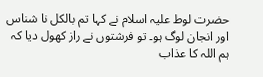حضرت لوط علیہ اسلام نے کہا تم بالکل نا شناس اور انجان لوگ ہو۔ تو فرشتوں نے راز کھول دیا کہ ہم اللہ کا عذاب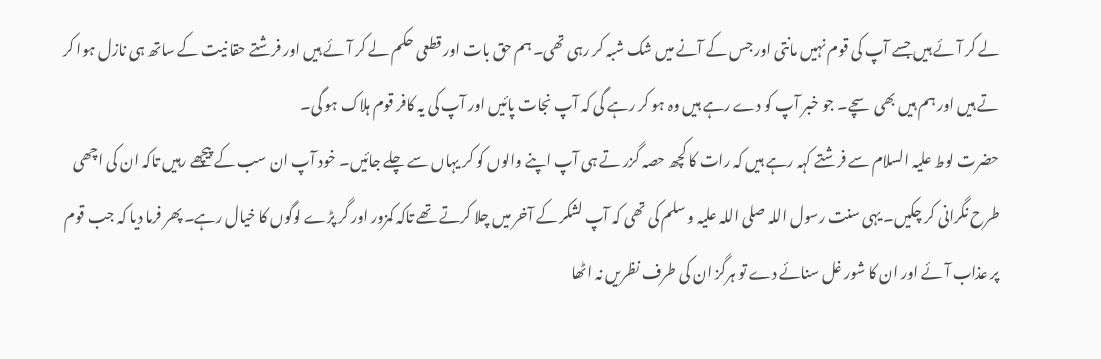لے کر آئے ہیں جسے آپ کی قوم نہیں مانتی اور جس کے آنے میں شک شبہ کر رہی تھی۔ ہم حق بات اور قطعی حکم لے کر آئے ہیں اور فرشتے حقا نیت کے ساتھ ہی نازل ہوا کر تے ہیں اور ہم ہیں بھی سچے۔ جو خبر آپ کو دے رہے ہیں وہ ہو کر رہے گی کہ آپ نجات پائیں اور آپ کی یہ کافر قوم ہلاک ہو گی۔
حضرت لوط علیہ السلام سے فرشتے کہہ رہے ہیں کہ رات کا کچھ حصہ گزر تے ہی آپ اپنے والوں کو کر یہاں سے چلے جائیں۔ خود آپ ان سب کے پیچھے رہیں تاکہ ان کی اچھی طرح نگرانی کر چکیں۔ یہی سنت رسول اللہ صلی اللہ علیہ و سلم کی تھی کہ آپ لشکر کے آخر میں چلا کرتے تھے تاکہ کمزور اور گر پڑے لوگوں کا خیال رہے۔ پھر فرما دیا کہ جب قوم پر عذاب آئے اور ان کا شور غل سنائے دے تو ہرگز ان کی طرف نظریں نہ اٹھا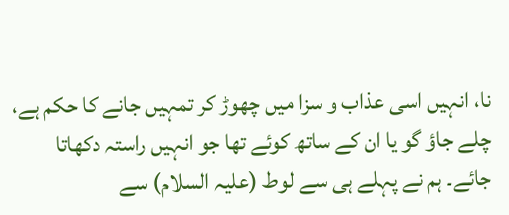نا، انہیں اسی عذاب و سزا میں چھوڑ کر تمہیں جانے کا حکم ہے، چلے جاؤ گو یا ان کے ساتھ کوئے تھا جو انہیں راستہ دکھاتا جائے۔ ہم نے پہلے ہی سے لوط (علیہ السلام) سے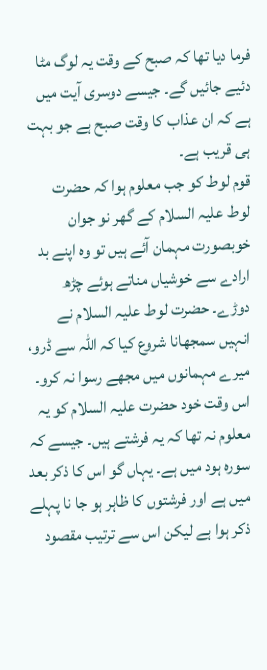فرما دیا تھا کہ صبح کے وقت یہ لوگ مٹا دئیے جائیں گے۔ جیسے دوسری آیت میں ہے کہ ان عذاب کا وقت صبح ہے جو بہت ہی قریب ہے۔
قوم لوط کو جب معلوم ہوا کہ حضرت لوط علیہ السلام کے گھر نو جوان خوبصورت مہمان آئے ہیں تو وہ اپنے بد ارادے سے خوشیاں مناتے ہوئے چڑھ دوڑے۔ حضرت لوط علیہ السلام نے انہیں سمجھانا شروع کیا کہ اللہ سے ڈرو، میرے مہمانوں میں مجھے رسوا نہ کرو۔ اس وقت خود حضرت علیہ السلام کو یہ معلوم نہ تھا کہ یہ فرشتے ہیں۔ جیسے کہ سورہ ہود میں ہے۔ یہاں گو اس کا ذکر بعد میں ہے اور فرشتوں کا ظاہر ہو جا نا پہلے ذکر ہوا ہے لیکن اس سے ترتیب مقصود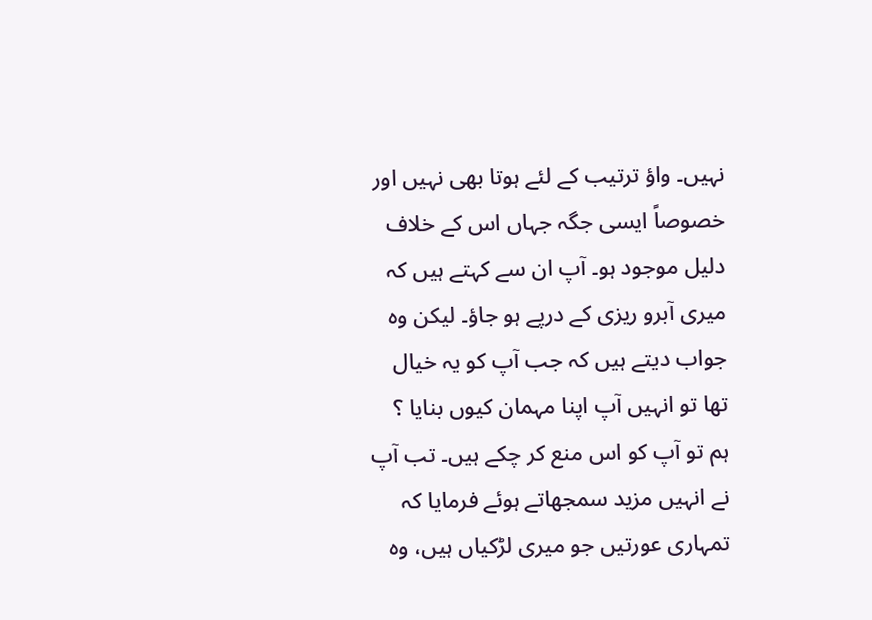نہیں۔ واؤ ترتیب کے لئے ہوتا بھی نہیں اور خصوصاً ایسی جگہ جہاں اس کے خلاف دلیل موجود ہو۔ آپ ان سے کہتے ہیں کہ میری آبرو ریزی کے درپے ہو جاؤ۔ لیکن وہ جواب دیتے ہیں کہ جب آپ کو یہ خیال تھا تو انہیں آپ اپنا مہمان کیوں بنایا ؟ ہم تو آپ کو اس منع کر چکے ہیں۔ تب آپ نے انہیں مزید سمجھاتے ہوئے فرمایا کہ تمہاری عورتیں جو میری لڑکیاں ہیں، وہ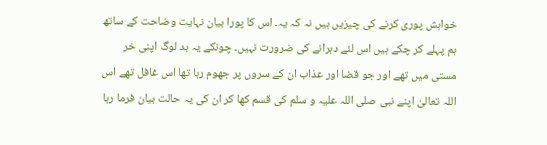خواہش پوری کرنے کی چیزیں ہیں نہ کہ یہ۔ اس کا پورا بیان نہایت وضاحت کے ساتھ ہم پہلے کر چکے ہیں اس لئے دہرانے کی ضرورت نہیں۔ چونکے یہ بد لوگ اپنی خر مستی میں تھے اور جو قضا اور عذاب ان کے سروں پر جھوم رہا تھا اس غافل تھے اس اللہ تعالیٰ اپنے نبی صلی اللہ علیہ و سلم کی قسم کھا کر ان کی یہ حالت بیان فرما رہا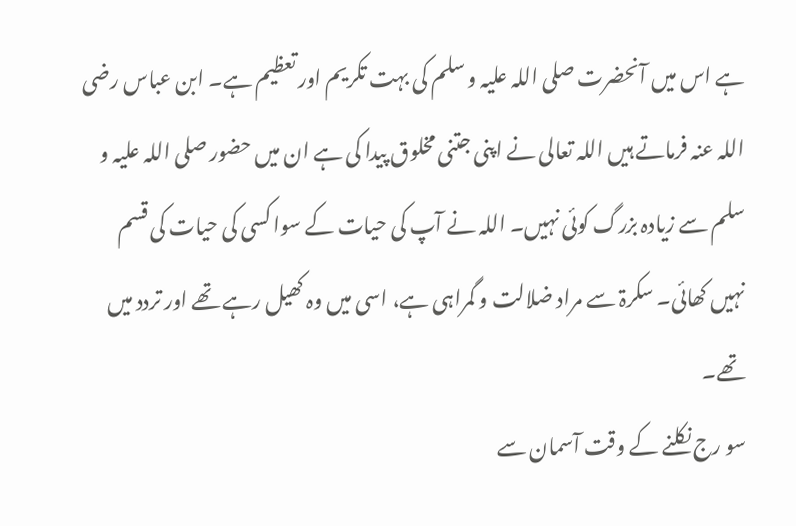ہے اس میں آنحضرت صلی اللہ علیہ و سلم کی بہت تکریم اور تعظیم ہے۔ ابن عباس رضی اللہ عنہ فرماتے ہیں اللہ تعالی نے اپنی جتنی مخلوق پیدا کی ہے ان میں حضور صلی اللہ علیہ و سلم سے زیادہ بزرگ کوئی نہیں۔ اللہ نے آپ کی حیات کے سوا کسی کی حیات کی قسم نہیں کھائی۔ سکرۃ سے مراد ضلالت و گمراہی ہے، اسی میں وہ کھیل رہے تھے اور تردد میں تھے۔
سو رج نکلنے کے وقت آسمان سے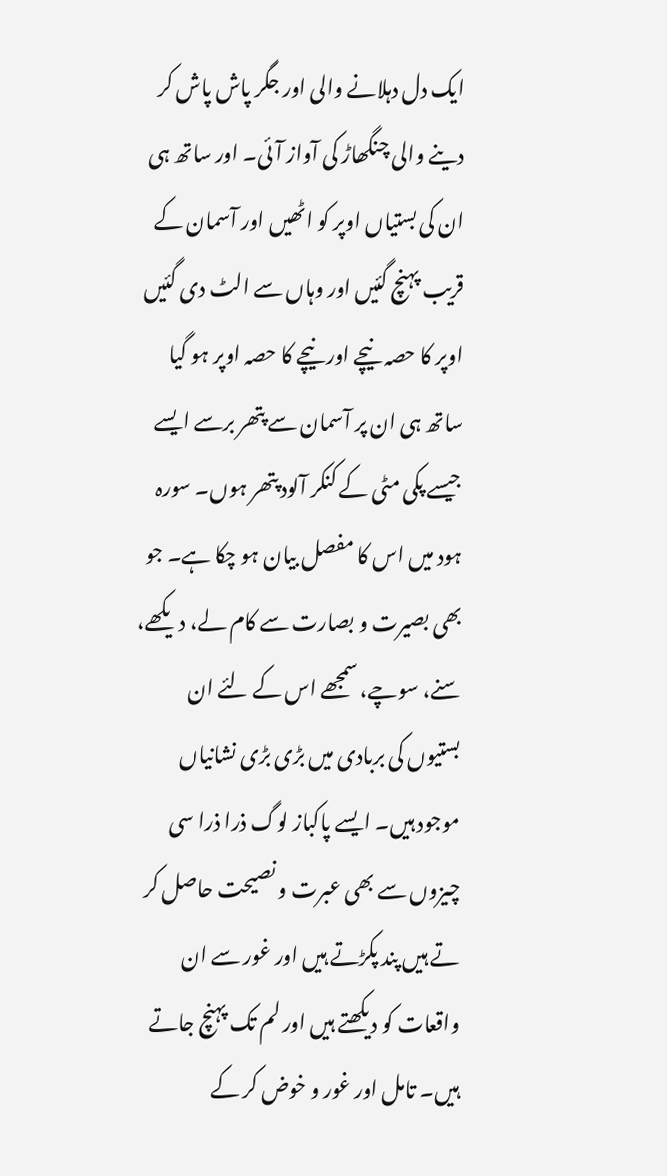ایک دل دہلانے والی اور جگر پاش پاش کر دینے والی چنگھاڑ کی آواز آئی۔ اور ساتھ ہی ان کی بستیاں اوپر کو اٹھیں اور آسمان کے قریب پہنچ گئیں اور وہاں سے الٹ دی گئیں اوپر کا حصہ نیچے اور نیچے کا حصہ اوپر ہو گیا ساتھ ہی ان پر آسمان سے پتھر برسے ایسے جیسے پکی مٹی کے کنکر آلود پتھر ہوں۔ سورہ ہود میں اس کا مفصل بیان ہو چکا ہے۔ جو بھی بصیرت و بصارت سے کام لے، دیکھے، سنے، سوچے، سمجھے اس کے لئے ان بستیوں کی بربادی میں بڑی بڑی نشانیاں موجود ہیں۔ ایسے پاکباز لوگ ذرا ذرا سی چیزوں سے بھی عبرت و نصیحت حاصل کر تے ہیں پند پکڑتے ہیں اور غور سے ان واقعات کو دیکھتے ہیں اور لم تک پہنچ جاتے ہیں۔ تامل اور غور و خوض کر کے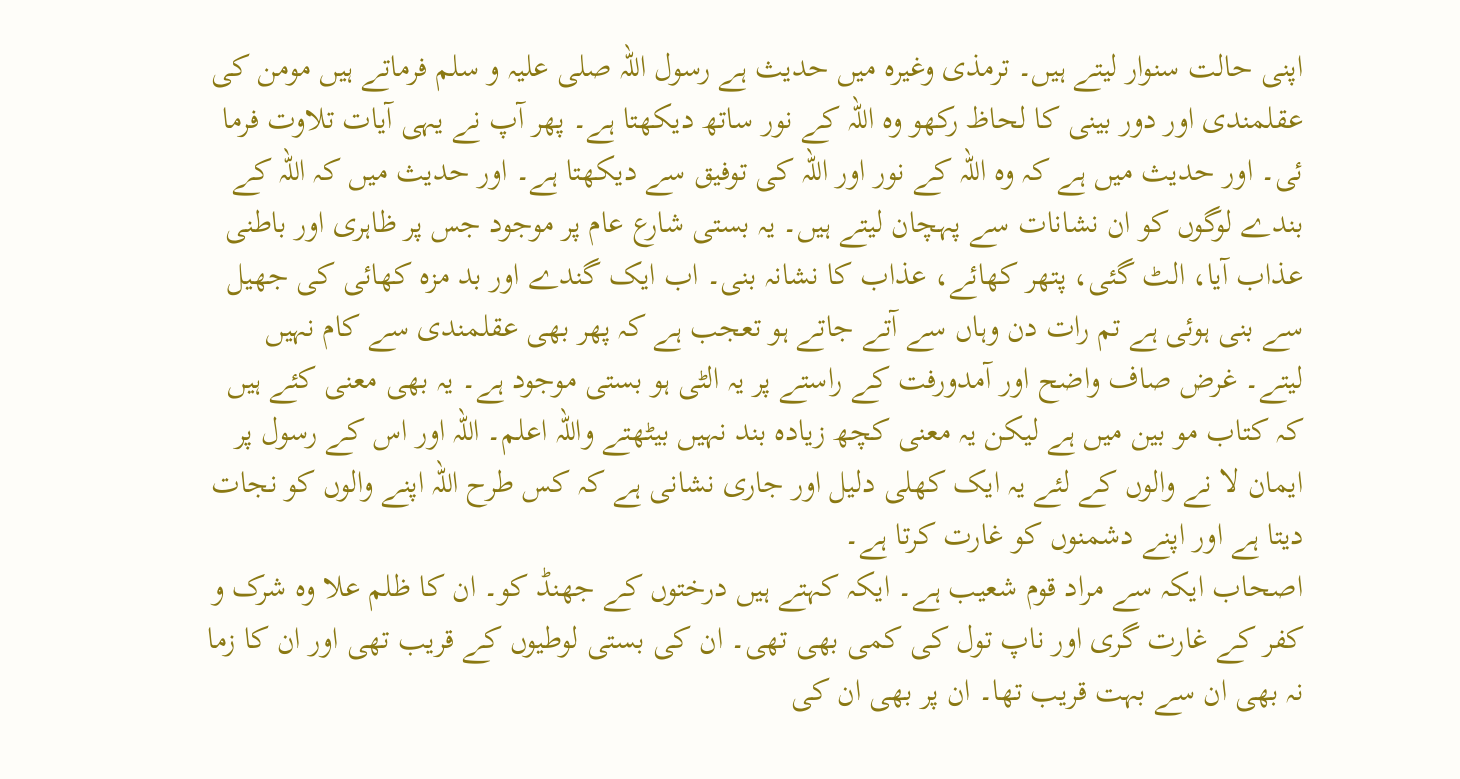اپنی حالت سنوار لیتے ہیں۔ ترمذی وغیرہ میں حدیث ہے رسول اللہ صلی علیہ و سلم فرماتے ہیں مومن کی عقلمندی اور دور بینی کا لحاظ رکھو وہ اللہ کے نور ساتھ دیکھتا ہے۔ پھر آپ نے یہی آیات تلاوت فرما ئی۔ اور حدیث میں ہے کہ وہ اللہ کے نور اور اللہ کی توفیق سے دیکھتا ہے۔ اور حدیث میں کہ اللہ کے بندے لوگوں کو ان نشانات سے پہچان لیتے ہیں۔ یہ بستی شارع عام پر موجود جس پر ظاہری اور باطنی عذاب آیا، الٹ گئی، پتھر کھائے، عذاب کا نشانہ بنی۔ اب ایک گندے اور بد مزہ کھائی کی جھیل سے بنی ہوئی ہے تم رات دن وہاں سے آتے جاتے ہو تعجب ہے کہ پھر بھی عقلمندی سے کام نہیں لیتے۔ غرض صاف واضح اور آمدورفت کے راستے پر یہ الٹی ہو بستی موجود ہے۔ یہ بھی معنی کئے ہیں کہ کتاب مو بین میں ہے لیکن یہ معنی کچھ زیادہ بند نہیں بیٹھتے واللہ اعلم۔ اللہ اور اس کے رسول پر ایمان لا نے والوں کے لئے یہ ایک کھلی دلیل اور جاری نشانی ہے کہ کس طرح اللہ اپنے والوں کو نجات دیتا ہے اور اپنے دشمنوں کو غارت کرتا ہے۔
اصحاب ایکہ سے مراد قوم شعیب ہے۔ ایکہ کہتے ہیں درختوں کے جھنڈ کو۔ ان کا ظلم علا وہ شرک و کفر کے غارت گری اور ناپ تول کی کمی بھی تھی۔ ان کی بستی لوطیوں کے قریب تھی اور ان کا زما نہ بھی ان سے بہت قریب تھا۔ ان پر بھی ان کی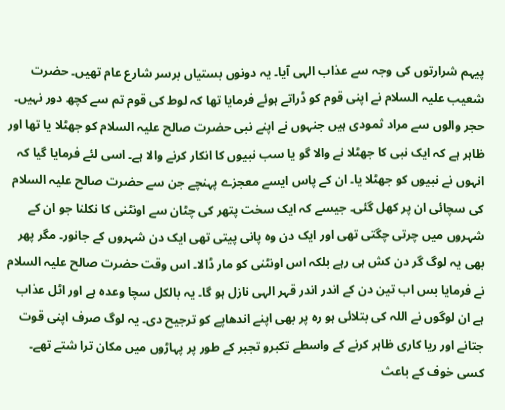پیہم شرارتوں کی وجہ سے عذاب الہی آیا۔ یہ دونوں بستیاں برسر شارع عام تھیں۔ حضرت شعیب علیہ السلام نے اپنی قوم کو ڈراتے ہوئے فرمایا تھا کہ لوط کی قوم تم سے کچھ دور نہیں۔
حجر والوں سے مراد ثمودی ہیں جنہوں نے اپنے نبی حضرت صالح علیہ السلام کو جھٹلا یا تھا اور ظاہر ہے کہ ایک نبی کا جھٹلا نے والا گو یا سب نبیوں کا انکار کرنے والا ہے۔ اسی لئے فرمایا گیا کہ انہوں نے نبیوں کو جھٹلا یا۔ ان کے پاس ایسے معجزے پہنچے جن سے حضرت صالح علیہ السلام کی سچائی ان پر کھل گئی۔ جیسے کہ ایک سخت پتھر کی چٹان سے اونٹنی کا نکلنا جو ان کے شہروں میں چرتی چگتی تھی اور ایک دن وہ پانی پیتی تھی ایک دن شہروں کے جانور۔ مگر پھر بھی یہ لوگ گر دن کش ہی رہے بلکہ اس اونٹنی کو مار ڈالا۔ اس وقت حضرت صالح علیہ السلام نے فرمایا بس اب تین دن کے اندر اندر قہر الہی نازل ہو گا۔ یہ بالکل سچا وعدہ ہے اور اٹل عذاب ہے ان لوگوں نے اللہ کی بتلائی ہو رہ پر بھی اپنے اندھاپے کو ترجیح دی۔ یہ لوگ صرف اپنی قوت جتانے اور ریا کاری ظاہر کرنے کے واسطے تکبرو تجبر کے طور پر پہاڑوں میں مکان ترا شتے تھے۔ کسی خوف کے باعث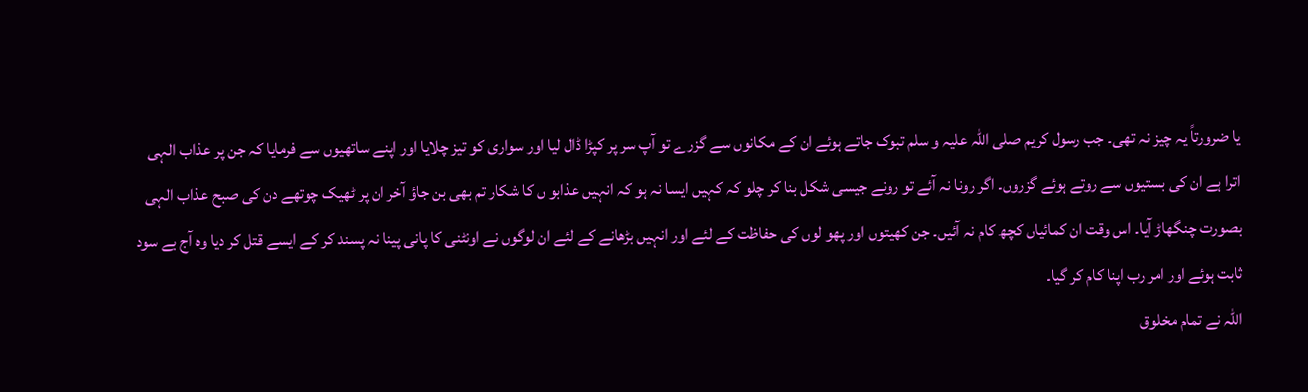یا ضرورتاً یہ چیز نہ تھی۔ جب رسول کریم صلی اللہ علیہ و سلم تبوک جاتے ہوئے ان کے مکانوں سے گزرے تو آپ سر پر کپڑا ڈال لیا اور سواری کو تیز چلایا اور اپنے ساتھیوں سے فرمایا کہ جن پر عذاب الہی اترا ہے ان کی بستیوں سے روتے ہوئے گزروں۔ اگر رونا نہ آئے تو رونے جیسی شکل بنا کر چلو کہ کہیں ایسا نہ ہو کہ انہیں عذابو ں کا شکار تم بھی بن جاؤ آخر ان پر ٹھیک چوتھے دن کی صبح عذاب الہی بصورت چنگھاڑ آیا۔ اس وقت ان کمائیاں کچھ کام نہ آئیں۔ جن کھیتوں اور پھو لوں کی حفاظت کے لئے اور انہیں بڑھانے کے لئے ان لوگوں نے اونٹنی کا پانی پینا نہ پسند کر کے ایسے قتل کر دیا وہ آج بے سود ثابت ہوئے اور امر رب اپنا کام کر گیا۔
اللہ نے تمام مخلوق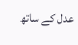عدل کے ساتھ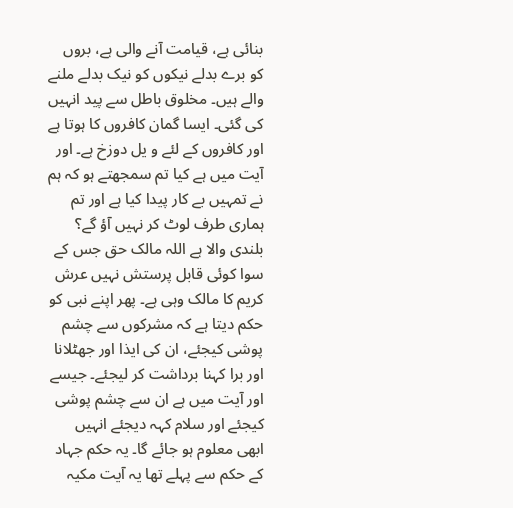بنائی ہے، قیامت آنے والی ہے، بروں کو برے بدلے نیکوں کو نیک بدلے ملنے والے ہیں۔ مخلوق باطل سے پید انہیں کی گئی۔ ایسا گمان کافروں کا ہوتا ہے اور کافروں کے لئے و یل دوزخ ہے۔ اور آیت میں ہے کیا تم سمجھتے ہو کہ ہم نے تمہیں بے کار پیدا کیا ہے اور تم ہماری طرف لوٹ کر نہیں آؤ گے؟ بلندی والا ہے اللہ مالک حق جس کے سوا کوئی قابل پرستش نہیں عرش کریم کا مالک وہی ہے۔ پھر اپنے نبی کو حکم دیتا ہے کہ مشرکوں سے چشم پوشی کیجئے، ان کی ایذا اور جھٹلانا اور برا کہنا برداشت کر لیجئے۔ جیسے اور آیت میں ہے ان سے چشم پوشی کیجئے اور سلام کہہ دیجئے انہیں ابھی معلوم ہو جائے گا۔ یہ حکم جہاد کے حکم سے پہلے تھا یہ آیت مکیہ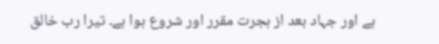ہے اور جہاد بعد از ہجرت مقرر اور شروع ہوا ہے۔ تیرا رب خالق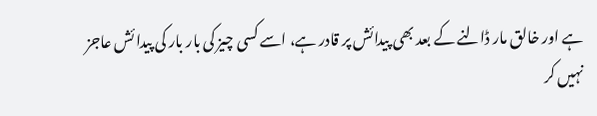ہے اور خالق مار ڈالنے کے بعد بھی پیدائش پر قادر ہے، اسے کسی چیز کی بار بار کی پیدا ئش عاجز نہیں کر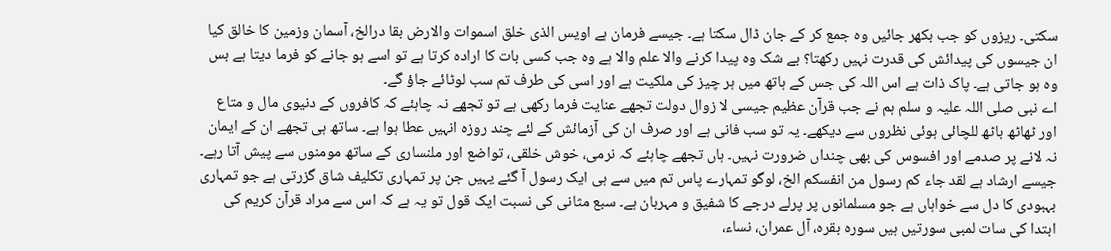سکتی۔ ریزوں کو جب بکھر جائیں وہ جمع کر کے جان ڈال سکتا ہے۔ جیسے فرمان ہے اویس الذی خلق اسموات والارض بقا درالخ، آسمان وزمین کا خالق کیا ان جیسوں کی پیدائش کی قدرت نہیں رکھتا؟ بے شک وہ پیدا کرنے والا علم والا ہے وہ جب کسی بات کا ارادہ کرتا ہے تو اسے ہو جانے کو فرما دیتا ہے بس وہ ہو جاتی ہے۔ پاک ذات ہے اس اللہ کی جس کے ہاتھ میں ہر چیز کی ملکیت ہے اور اسی کی طرف تم سب لوٹائے جاؤ گے۔
اے نبی صلی اللہ علیہ و سلم ہم نے جب قرآن عظیم جیسی لا زوال دولت تجھے عنایت فرما رکھی ہے تو تجھے نہ چاہئے کہ کافروں کے دنیوی مال و متاع اور ٹھاٹھ باٹھ للچائی ہوئی نظروں سے دیکھے۔ یہ تو سب فانی ہے اور صرف ان کی آزمائش کے لئے چند روزہ انہیں عطا ہوا ہے۔ ساتھ ہی تجھے ان کے ایمان نہ لانے پر صدمے اور افسوس کی بھی چنداں ضرورت نہیں۔ ہاں تجھے چاہئے کہ نرمی، خوش خلقی، تواضع اور ملنساری کے ساتھ مومنوں سے پیش آتا رہے۔ جیسے ارشاد ہے لقد جاء کم رسول من انفسکم الخ، لوگو تمہارے پاس تم میں سے ہی ایک رسول آ گئے یہیں جن پر تمہاری تکلیف شاق گزرتی ہے جو تمہاری بہبودی کا دل سے خواہاں ہے جو مسلمانوں پر پرلے درجے کا شفیق و مہربان ہے۔ سبع مثانی کی نسبت ایک قول تو یہ ہے کہ اس سے مراد قرآن کریم کی ابتدا کی سات لمبی سورتیں ہیں سورہ بقرہ، آل عمران، نساء،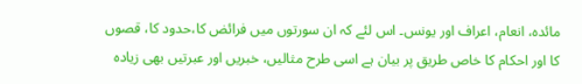مائدہ، انعام، اعراف اور یونس۔ اس لئے کہ ان سورتوں میں فرائض کا،حدود کا، قصوں کا اور احکام کا خاص طریق پر بیان ہے اسی طرح مثالیں، خبریں اور عبرتیں بھی زیادہ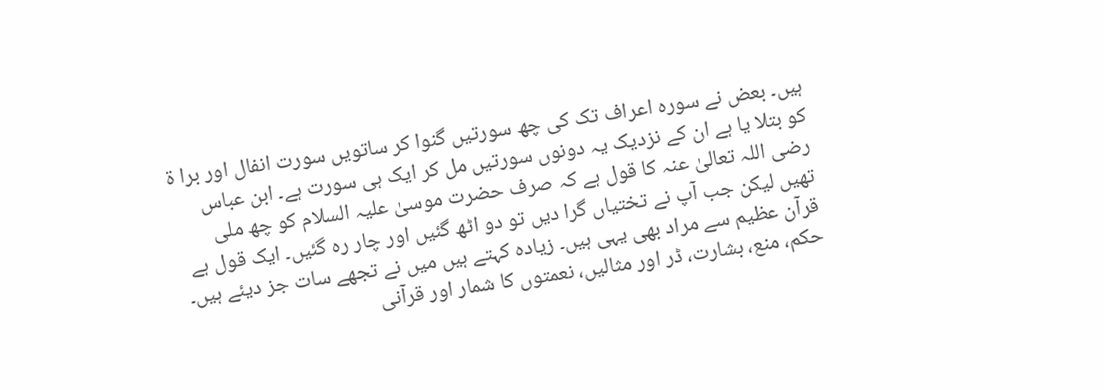ہیں۔ بعض نے سورہ اعراف تک کی چھ سورتیں گنوا کر ساتویں سورت انفال اور برا ۃ کو بتلا یا ہے ان کے نزدیک یہ دونوں سورتیں مل کر ایک ہی سورت ہے۔ ابن عباس رضی اللہ تعالیٰ عنہ کا قول ہے کہ صرف حضرت موسیٰ علیہ السلام کو چھ ملی تھیں لیکن جب آپ نے تختیاں گرا دیں تو دو اٹھ گئیں اور چار رہ گئیں۔ ایک قول ہے قرآن عظیم سے مراد بھی یہی ہیں۔ زیادہ کہتے ہیں میں نے تجھے سات جز دیئے ہیں۔ حکم، منع، بشارت، ڈر اور مثالیں، نعمتوں کا شمار اور قرآنی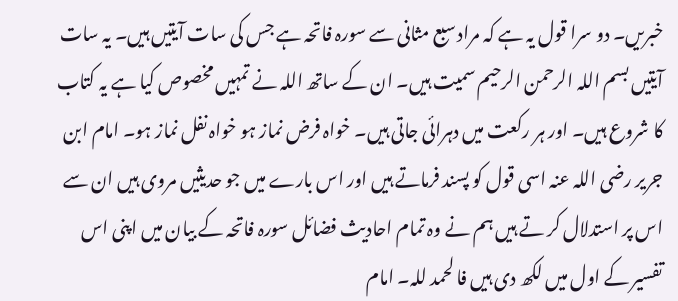خبریں۔ دو سرا قول یہ ہے کہ مراد سبع مثانی سے سورہ فاتحہ ہے جس کی سات آیتیں ہیں۔ یہ سات آیتیں بسم اللہ الرحمن الرحیم سمیت ہیں۔ ان کے ساتھ اللہ نے تمہیں مخصوص کیا ہے یہ کتاب کا شروع ہیں۔ اور ہر رکعت میں دہرائی جاتی ہیں۔ خواہ فرض نماز ہو خواہ نفل نماز ہو۔ امام ابن جریر رضی اللہ عنہ اسی قول کو پسند فرماتے ہیں اور اس بارے میں جو حدیثیں مروی ہیں ان سے اس پر استدلال کر تے ہیں ہم نے وہ تمام احادیث فضائل سورہ فاتحہ کے بیان میں اپنی اس تفسیر کے اول میں لکھ دی ہیں فا لحمد للہ۔ امام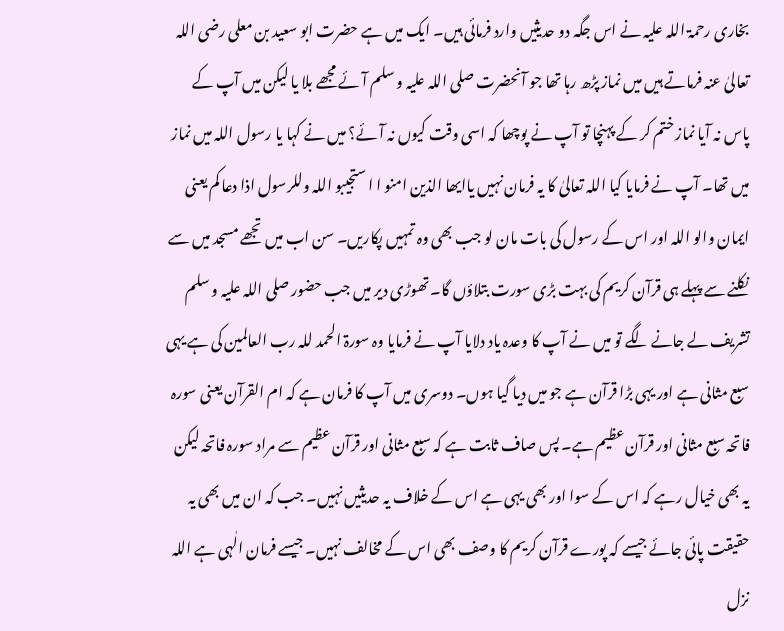بخاری رحمۃ اللہ علیہ نے اس جگہ دو حدیثیں وارد فرمائی ہیں۔ ایک میں ہے حضرت ابو سعید بن معلی رضی اللہ تعالیٰ عنہ فرماتے ہیں میں نماز پڑھ رہا تھا جو آنحضرت صلی اللہ علیہ و سلم آئے مجھے بلا یا لیکن میں آپ کے پاس نہ آیا نماز ختم کر کے پہنچا تو آپ نے پوچھا کہ اسی وقت کیوں نہ آئے؟ میں نے کہا یا رسول اللہ میں نماز میں تھا۔ آپ نے فرمایا کیا اللہ تعالیٰ کا یہ فرمان نہیں یاایھا الذین امنو ا ا ستجیبو اللہ وللرسول اذا دعا کم یعنی ایمان والو اللہ اور اس کے رسول کی بات مان لو جب بھی وہ تمہیں پکاریں۔ سن اب میں تجھے مسجد میں سے نکلنے سے پہلے ہی قرآن کریم کی بہت بڑی سورت بتلاؤں گا۔ تھوڑی دیر میں جب حضور صلی اللہ علیہ و سلم تشریف لے جانے لگے تو میں نے آپ کا وعدہ یاد دلایا آپ نے فرمایا وہ سورۃ الحمد للہ رب العالمین کی ہے یہی سبع مثانی ہے اور یہی بڑا قرآن ہے جو میں دیا گیا ہوں۔ دوسری میں آپ کا فرمان ہے کہ ام القرآن یعنی سورہ فاتحہ سبع مثانی اور قرآن عظیم ہے۔ پس صاف ثابت ہے کہ سبع مثانی اور قرآن عظیم سے مراد سورہ فاتحہ لیکن یہ بھی خیال رہے کہ اس کے سوا اور بھی یہی ہے اس کے خلاف یہ حدیثیں نہیں۔ جب کہ ان میں بھی یہ حقیقت پائی جائے جیسے کہ پورے قرآن کریم کا وصف بھی اس کے مخالف نہیں۔ جیسے فرمان الٰہی ہے اللہ نزل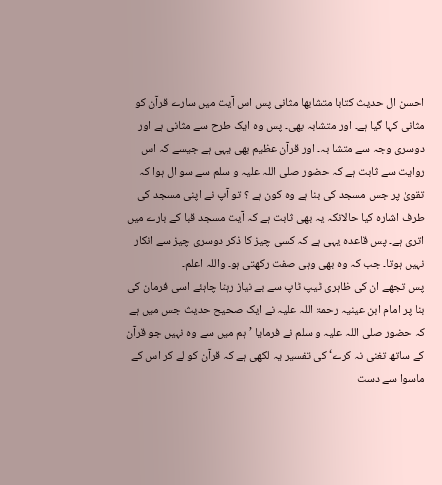احسن ال حدیث کتابا متشابھا مثانی پس اس آیت میں سارے قرآن کو مثانی کہا گیا ہے۔ اور متشابہ بھی۔ پس وہ ایک طرح سے مثانی ہے اور دوسری وجہ سے متشا بہ۔ اور قرآن عظیم بھی یہی ہے جیسے کہ اس روایت سے ثابت ہے کہ حضور صلی اللہ علیہ و سلم سے سو ال ہوا کہ تقویٰ پر جس مسجد کی بنا ہے وہ کون ہے ؟ تو آپ نے اپنی مسجد کی طرف اشارہ کیا حالانکہ یہ بھی ثابت ہے کہ آیت مسجد قبا کے بارے میں اتری ہے۔ پس قاعدہ یہی ہے کہ کسی چیز کا ذکر دوسری چیز سے انکار نہیں ہوتا۔ جب کہ وہ بھی وہی صفت رکھتی ہو۔ واللہ اعلم۔
پس تجھے ان کی ظاہری ٹیپ ٹاپ سے بے نیاز رہنا چاہئے اسی فرمان کی بنا پر امام ابن عینیہ رحمۃ اللہ علیہ نے ایک صحیح حدیث جس میں ہے کہ حضور صلی اللہ علیہ و سلم نے فرمایا ’ہم میں سے وہ نہیں جو قرآن کے ساتھ تغنی نہ کرے‘ کی تفسیر یہ لکھی ہے کہ قرآن کو لے کر اس کے ماسوا سے دست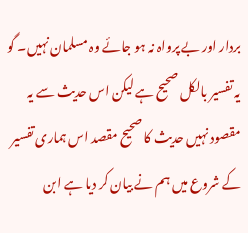بردار اور بے پرواہ نہ ہو جائے وہ مسلمان نہیں۔ گو یہ تفسیر بالکل صحیح ہے لیکن اس حدیث سے یہ مقصود نہیں حدیث کا صحیح مقصد اس ہماری تفسیر کے شروع میں ہم نے بیان کر دیا ہے ابن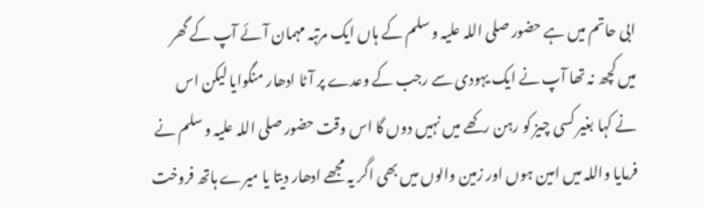ابی حاتم میں ہے حضور صلی اللہ علیہ و سلم کے ہاں ایک مرتبہ مہمان آئے آپ کے گھر میں کچھ نہ تھا آپ نے ایک یہودی سے رجب کے وعدے پر آٹا ادھار منگوایا لیکن اس نے کہا بغیر کسی چیز کو رہن رکھے میں نہیں دوں گا اس وقت حضور صلی اللہ علیہ و سلم نے فرمایا واللہ میں امین ہوں اور زمین والوں میں بھی اگر یہ مجھے ادھار دیتا یا میرے ہاتھ فروخت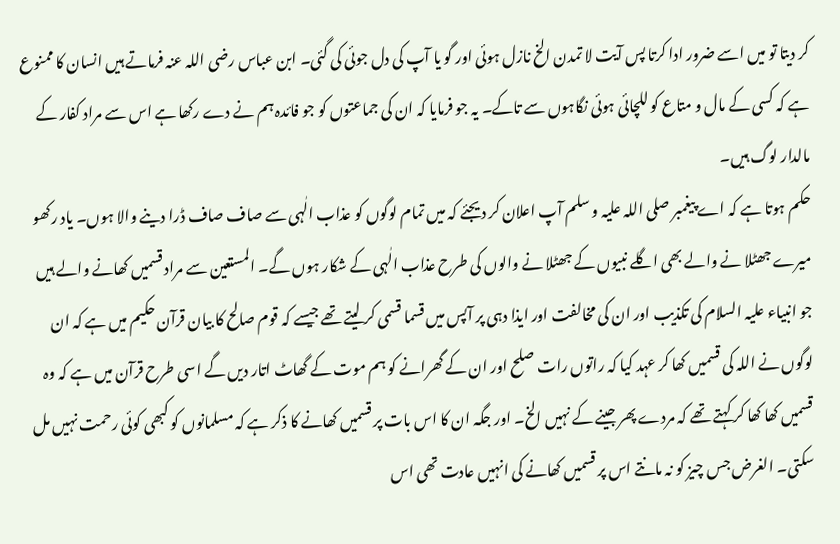کر دیتا تو میں اسے ضرور ادا کرتا پس آیت لا تمدن الخ نازل ہوئی اور گو یا آپ کی دل جوئی کی گئی۔ ابن عباس رضی اللہ عنہ فرماتے ہیں انسان کا ممنوع ہے کہ کسی کے مال و متاع کو للچائی ہوئی نگاہوں سے تاکے۔ یہ جو فرمایا کہ ان کی جماعتوں کو جو فائدہ ہم نے دے رکھا ہے اس سے مراد کفار کے مالدار لوگ ہیں۔
حکم ہوتا ہے کہ اے پیغمبر صلی اللہ علیہ و سلم آپ اعلان کر دیجئے کہ میں تمام لوگوں کو عذاب الٰہی سے صاف صاف ڈرا دینے والا ہوں۔ یاد رکھو میرے جھٹلا نے والے بھی اگلے نبیوں کے جھٹلا نے والوں کی طرح عذاب الٰہی کے شکار ہوں گے۔ المستعین سے مراد قسمیں کھانے والے ہیں جو انبیاء علیہ السلام کی تکذیب اور ان کی مخالفت اور ایذا دہی پر آپس میں قسما قسمی کر لیتے تھے جیسے کہ قوم صالح کا بیان قرآن حکیم میں ہے کہ ان لوگوں نے اللہ کی قسمیں کھا کر عہد کیا کہ راتوں رات صلح اور ان کے گھرانے کو ہم موت کے گھاٹ اتار دیں گے اسی طرح قرآن میں ہے کہ وہ قسمیں کھا کھا کر کہتے تھے کہ مردے پھر جینے کے نہیں الخ۔ اور جگہ ان کا اس بات پر قسمیں کھانے کا ذکر ہے کہ مسلمانوں کو کبھی کوئی رحمت نہیں مل سکتی۔ الغرض جس چیز کو نہ مانتے اس پر قسمیں کھانے کی انہیں عادت تھی اس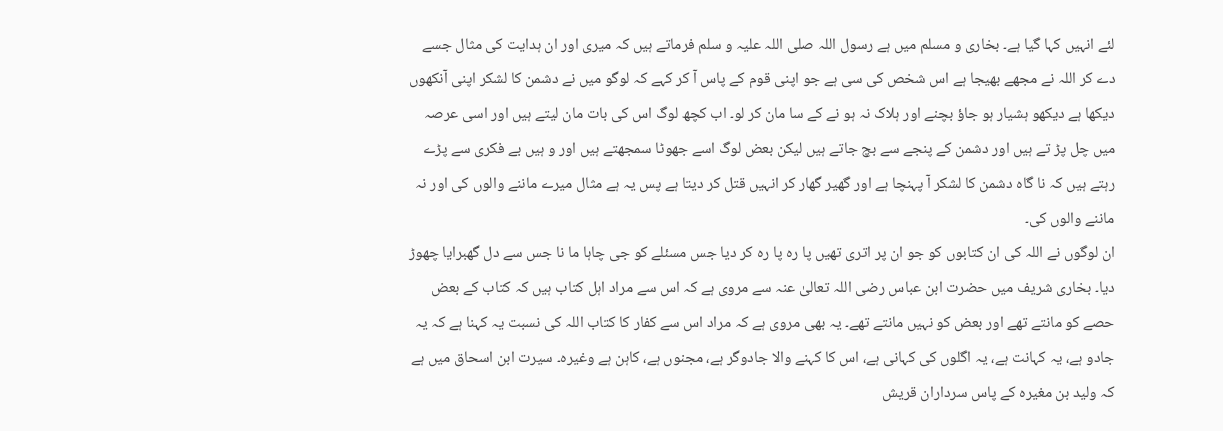لئے انہیں کہا گیا ہے۔ بخاری و مسلم میں ہے رسول اللہ صلی اللہ علیہ و سلم فرماتے ہیں کہ میری اور ان ہدایت کی مثال جسے دے کر اللہ نے مجھے بھیجا ہے اس شخص کی سی ہے جو اپنی قوم کے پاس آ کر کہے کہ لوگو میں نے دشمن کا لشکر اپنی آنکھوں دیکھا ہے دیکھو ہشیار ہو جاؤ بچنے اور ہلاک نہ ہو نے کے سا مان کر لو۔ اب کچھ لوگ اس کی بات مان لیتے ہیں اور اسی عرصہ میں چل پڑ تے ہیں اور دشمن کے پنجے سے بچ جاتے ہیں لیکن بعض لوگ اسے جھوٹا سمجھتے ہیں اور و ہیں بے فکری سے پڑے رہتے ہیں کہ نا گاہ دشمن کا لشکر آ پہنچا ہے اور گھیر گھار کر انہیں قتل کر دیتا ہے پس یہ ہے مثال میرے ماننے والوں کی اور نہ ماننے والوں کی۔
ان لوگوں نے اللہ کی ان کتابوں کو جو ان پر اتری تھیں پا رہ پا رہ کر دیا جس مسئلے کو جی چاہا ما نا جس سے دل گھبرایا چھوڑ دیا۔ بخاری شریف میں حضرت ابن عباس رضی اللہ تعالیٰ عنہ سے مروی ہے کہ اس سے مراد اہل کتاب ہیں کہ کتاب کے بعض حصے کو مانتے تھے اور بعض کو نہیں مانتے تھے۔ یہ بھی مروی ہے کہ مراد اس سے کفار کا کتاب اللہ کی نسبت یہ کہنا ہے کہ یہ جادو ہے، یہ کہانت ہے، یہ اگلوں کی کہانی ہے، اس کا کہنے والا جادوگر ہے، مجنوں ہے، کاہن ہے وغیرہ۔ سیرت ابن اسحاق میں ہے کہ ولید بن مغیرہ کے پاس سرداران قریش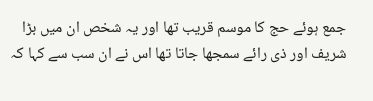جمع ہوئے حج کا موسم قریب تھا اور یہ شخص ان میں بڑا شریف اور ذی رائے سمجھا جاتا تھا اس نے ان سب سے کہا کہ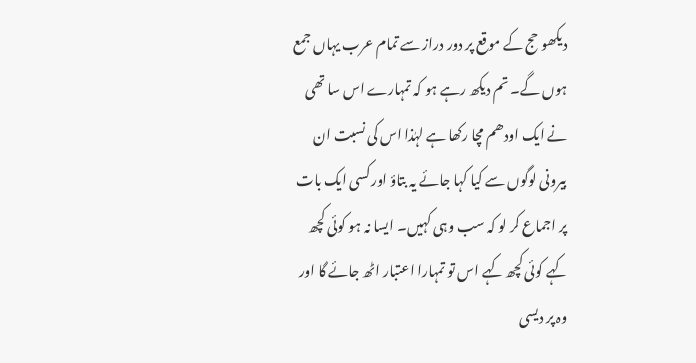دیکھو حج کے موقع پر دور دراز سے تمام عرب یہاں جمع ہوں گے۔ تم دیکھ رہے ہو کہ تمہارے اس سا تھی نے ایک اودھم مچا رکھا ہے لہٰذا اس کی نسبت ان بیرونی لوگوں سے کیا کہا جائے یہ بتاؤ اور کسی ایک بات پر اجماع کر لو کہ سب وہی کہیں۔ ایسا نہ ہو کوئی کچھ کہے کوئی کچھ کہے اس تو تمہارا اعتبار اٹھ جائے گا اور وہ پر دیسی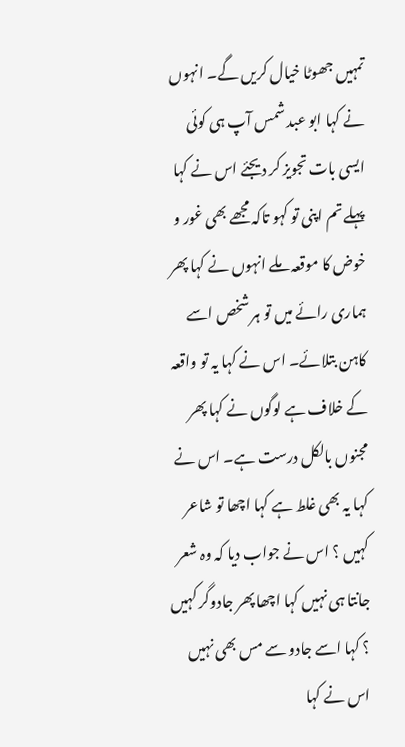تمہیں جھوٹا خیال کریں گے۔ انہوں نے کہا ابو عبد شمس آپ ہی کوئی ایسی بات تجویز کر دیجئے اس نے کہا پہلے تم اپنی تو کہو تاکہ مجھے بھی غور و خوض کا موقعہ ملے انہوں نے کہا پھر ہماری رائے میں تو ہر شخص اسے کاہن بتلائے۔ اس نے کہا یہ تو واقعہ کے خلاف ہے لوگوں نے کہا پھر مجنوں بالکل درست ہے۔ اس نے کہا یہ بھی غلط ہے کہا اچھا تو شاعر کہیں ؟ اس نے جواب دیا کہ وہ شعر جانتا ہی نہیں کہا اچھا پھر جادوگر کہیں ؟ کہا اسے جادو سے مس بھی نہیں اس نے کہا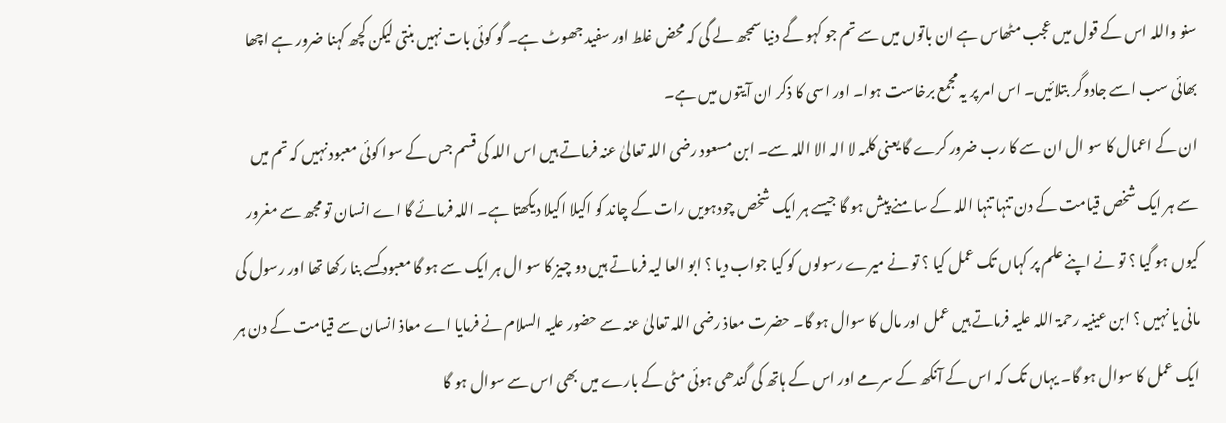سنو واللہ اس کے قول میں عجب مٹھاس ہے ان باتوں میں سے تم جو کہو گے دنیا سمجھ لے گی کہ محض غلط اور سفید جھوٹ ہے۔ گو کوئی بات نہیں بنتی لیکن کچھ کہنا ضرور ہے اچھا بھائی سب اسے جادوگر بتلائیں۔ اس امر پر یہ مجمع برخاست ہوا۔ اور اسی کا ذکر ان آیتوں میں ہے۔
ان کے اعمال کا سو ال ان سے کا رب ضرور کرے گا یعنی کلمہ لا الہ الا اللہ سے۔ ابن مسعود رضی اللہ تعالیٰ عنہ فرماتے ہیں اس اللہ کی قسم جس کے سوا کوئی معبود نہیں کہ تم میں سے ہر ایک شخص قیامت کے دن تنہا تنہا اللہ کے سا منے پیش ہو گا جیسے ہر ایک شخص چودہویں رات کے چاند کو اکیلا اکیلا دیکھتا ہے۔ اللہ فرمائے گا اے انسان تو مجھ سے مغرور کیوں ہو گیا ؟ تو نے اپنے علم پر کہاں تک عمل کیا ؟ تو نے میرے رسولوں کو کیا جواب دیا ؟ ابو العا لیہ فرماتے ہیں دو چیز کا سو ال ہر ایک سے ہو گا معبود کسے بنا رکھا تھا اور رسول کی مانی یا نہیں ؟ ابن عینیہ رحمۃ اللہ علیہ فرماتے ہیں عمل اور مال کا سوال ہو گا۔ حضرت معاذ رضی اللہ تعالیٰ عنہ سے حضور علیہ السلام نے فرمایا اے معاذ انسان سے قیامت کے دن ہر ایک عمل کا سوال ہو گا۔ یہاں تک کہ اس کے آنکھ کے سرمے اور اس کے ہاتھ کی گندھی ہوئی مٹی کے بارے میں بھی اس سے سوال ہو گا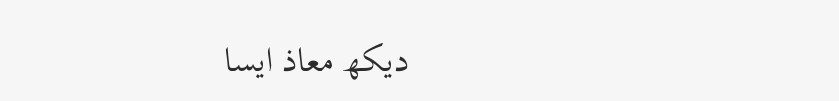دیکھ معاذ ایسا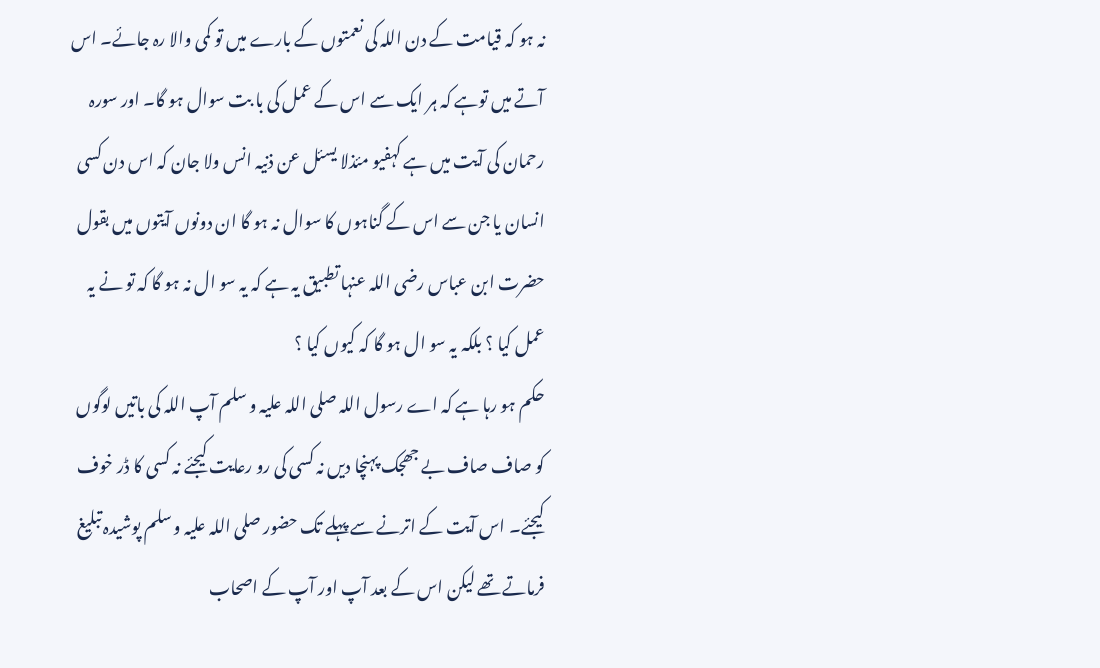نہ ہو کہ قیامت کے دن اللہ کی نعمتوں کے بارے میں تو کمی والا رہ جائے۔ اس آتے میں توہے کہ ہر ایک سے اس کے عمل کی با بت سوال ہو گا۔ اور سورہ رحمان کی آیت میں ہے کہفیو مئذلا یسئل عن ذنیہ انس ولا جان کہ اس دن کسی انسان یا جن سے اس کے گناہوں کا سوال نہ ہو گا ان دونوں آیتوں میں بقول حضرت ابن عباس رضی اللہ عنہا تطبیق یہ ہے کہ یہ سو ال نہ ہو گا کہ تو نے یہ عمل کیا ؟ بلکہ یہ سو ال ہو گا کہ کیوں کیا ؟
حکم ہو رہا ہے کہ اے رسول اللہ صلی اللہ علیہ و سلم آپ اللہ کی باتیں لوگوں کو صاف صاف بے جھجک پہنچا دیں نہ کسی کی رو رعایت کیجئے نہ کسی کا ڈر خوف کیجئے۔ اس آیت کے اترنے سے پہلے تک حضور صلی اللہ علیہ و سلم پوشیدہ تبلیغ فرماتے تھے لیکن اس کے بعد آپ اور آپ کے اصحاب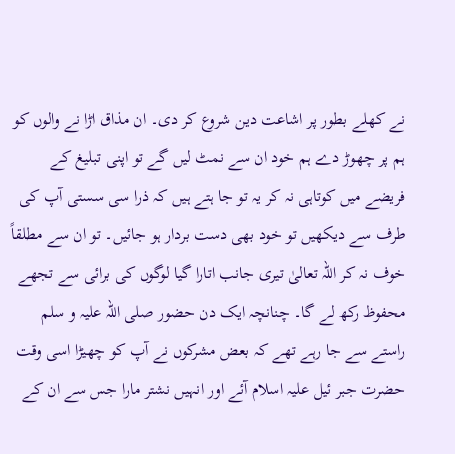نے کھلے بطور پر اشاعت دین شروع کر دی۔ ان مذاق اڑا نے والوں کو ہم پر چھوڑ دے ہم خود ان سے نمٹ لیں گے تو اپنی تبلیغ کے فریضے میں کوتاہی نہ کر یہ تو جا ہتے ہیں کہ ذرا سی سستی آپ کی طرف سے دیکھیں تو خود بھی دست بردار ہو جائیں۔ تو ان سے مطلقاً خوف نہ کر اللہ تعالیٰ تیری جانب اتارا گیا لوگوں کی برائی سے تجھے محفوظ رکھ لے گا۔ چنانچہ ایک دن حضور صلی اللہ علیہ و سلم راستے سے جا رہے تھے کہ بعض مشرکوں نے آپ کو چھیڑا اسی وقت حضرت جبر ئیل علیہ اسلام آئے اور انہیں نشتر مارا جس سے ان کے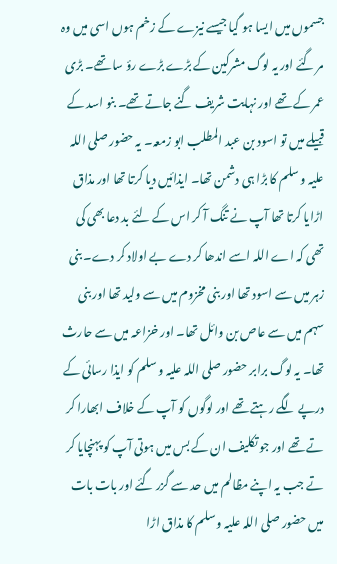جسموں میں ایسا ہو گیا جیسے نیزے کے زخم ہوں اسی میں وہ مر گئے اور یہ لوگ مشرکین کے بڑے بڑے رؤ سا تھے۔ بڑی عمر کے تھے اور نہایت شریف گنے جاتے تھے۔ بنو اسد کے قبیلے میں تو اسود بن عبد المطلب ابو زمعہ۔ یہ حضور صلی اللہ علیہ و سلم کا بڑا ہی دشمن تھا۔ ایذائیں دیا کرتا تھا اور مذاق اڑایا کرتا تھا آپ نے تنگ آ کر اس کے لئے بد دعا بھی کی تھی کہ اے اللہ اسے اندھا کر دے بے اولاد کر دے۔ بنی زہر میں سے اسود تھا اور بنی مخزوم میں سے ولید تھا اور بنی سہم میں سے عاص بن وائل تھا۔ اور خزاعہ میں سے حارث تھا۔ یہ لوگ برابر حضور صلی اللہ علیہ و سلم کو ایذا رسائی کے درپے لگے رہتے تھے اور لوگوں کو آپ کے خلاف ابھارا کر تے تھے اور جو تکلیف ان کے بس میں ہوتی آپ کو پہنچایا کر تے جب یہ اپنے مظالم میں حد سے گزر گئے اور بات بات میں حضور صلی اللہ علیہ و سلم کا مذاق اڑا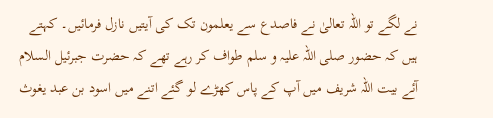نے لگے تو اللہ تعالیٰ نے فاصدع سے یعلمون تک کی آیتیں نازل فرمائیں۔ کہتے ہیں کہ حضور صلی اللہ علیہ و سلم طواف کر رہے تھے کہ حضرت جبرئیل السلام آئے بیت اللہ شریف میں آپ کے پاس کھڑے لو گئے اتنے میں اسود بن عبد یغوث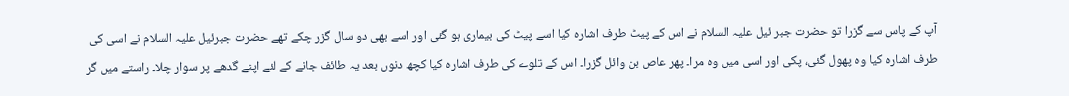آپ کے پاس سے گزرا تو حضرت جبر ئیل علیہ السلام نے اس کے پیٹ طرف اشارہ کیا اسے پیٹ کی بیماری ہو گئی اور اسے بھی دو سال گزر چکے تھے حضرت جبرئیل علیہ السلام نے اسی کی طرف اشارہ کیا وہ پھول گئی، پکی اور اسی میں وہ مرا۔ پھر عاص بن وائل گزرا۔ اس کے تلوے کی طرف اشارہ کیا کچھ دنوں بعد یہ طائف جانے کے لئے اپنے گدھے پر سوار چلا۔ راستے میں گر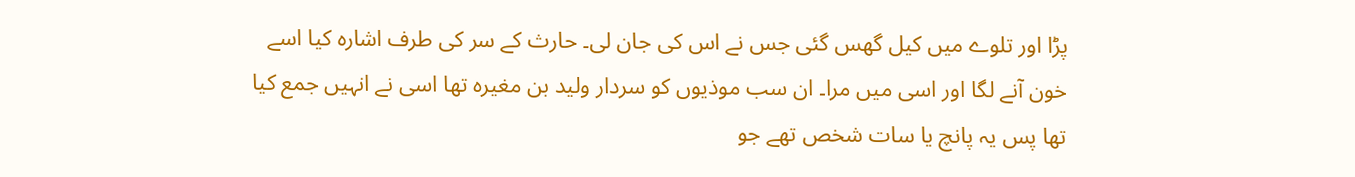پڑا اور تلوے میں کیل گھس گئی جس نے اس کی جان لی۔ حارث کے سر کی طرف اشارہ کیا اسے خون آنے لگا اور اسی میں مرا۔ ان سب موذیوں کو سردار ولید بن مغیرہ تھا اسی نے انہیں جمع کیا تھا پس یہ پانچ یا سات شخص تھے جو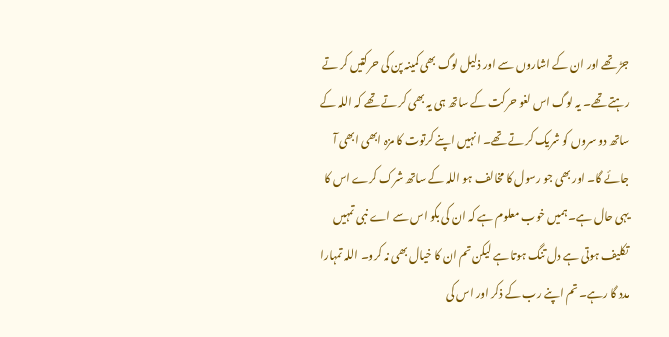جڑ تھے اور ان کے اشاروں سے اور ذلیل لوگ بھی کمینہ پن کی حرکتیں کر تے رہتے تھے۔ یہ لوگ اس لغو حرکت کے ساتھ ہی یہ بھی کر تے تھے کہ اللہ کے ساتھ دو سروں کو شریک کر تے تھے۔ انہیں اپنے کرتوت کا مزہ ابھی ابھی آ جائے گا۔ اور بھی جو رسول کا مخالف ہو اللہ کے ساتھ شرک کرے اس کا یہی حال ہے۔ ہمیں خوب معلوم ہے کہ ان کی بکو اس سے اے نبی تمہیں تکلیف ہوتی ہے دل تنگ ہوتا ہے لیکن تم ان کا خیال بھی نہ کرو۔ اللہ تمہارا مدد گا رہے۔ تم اپنے رب کے ذکر اور اس کی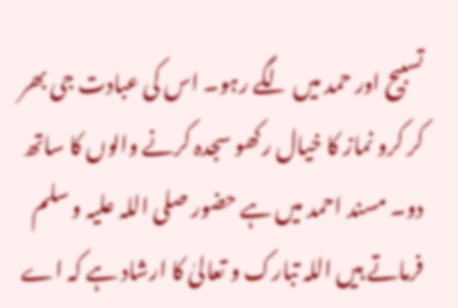تسبیح اور حمد میں لگے رہو۔ اس کی عبادت جی بھر کر کرو نماز کا خیال رکھو سجدہ کرنے والوں کا ساتھ دو۔ مسند احمد میں ہے حضور صلی اللہ علیہ و سلم فرماتے ہیں اللہ تبارک و تعالیٰ کا ارشاد ہے کہ اے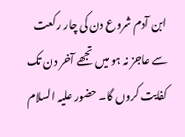ابن آدم شروع دن کی چار رکعت سے عاجز نہ ہو میں تجھے آخر دن تک کفایت کروں گا۔ حضور علیہ السلام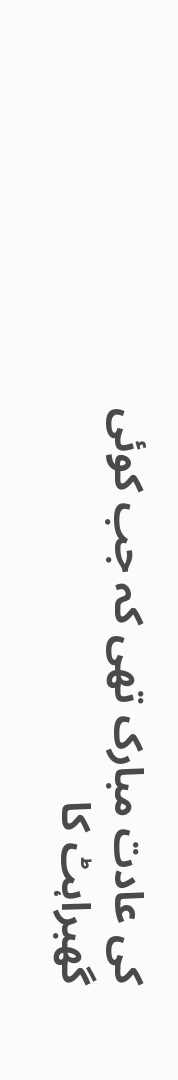کی عادت مبارک تھی کہ جب کوئی گھبراہٹ کا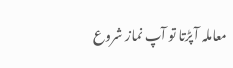معاملہ آ پڑتا تو آپ نماز شروع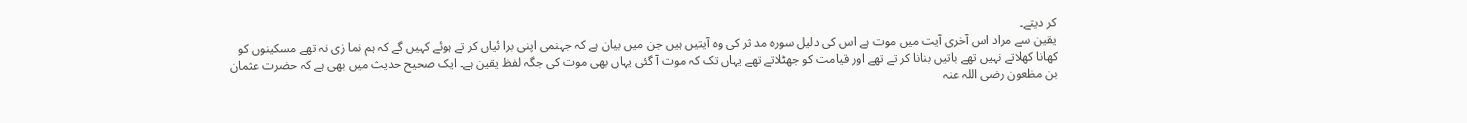کر دیتے۔
یقین سے مراد اس آخری آیت میں موت ہے اس کی دلیل سورہ مد ثر کی وہ آیتیں ہیں جن میں بیان ہے کہ جہنمی اپنی برا ئیاں کر تے ہوئے کہیں گے کہ ہم نما زی نہ تھے مسکینوں کو کھانا کھلاتے نہیں تھے باتیں بنانا کر تے تھے اور قیامت کو جھٹلاتے تھے یہاں تک کہ موت آ گئی یہاں بھی موت کی جگہ لفظ یقین ہے۔ ایک صحیح حدیث میں بھی ہے کہ حضرت عثمان بن مظعون رضی اللہ عنہ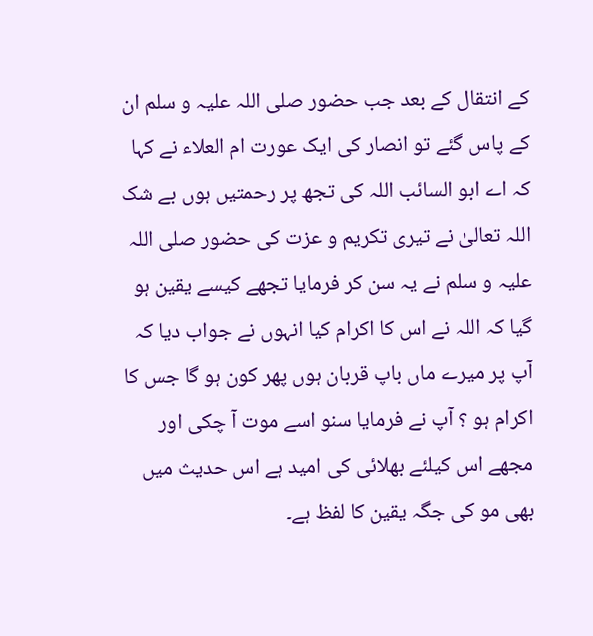کے انتقال کے بعد جب حضور صلی اللہ علیہ و سلم ان کے پاس گئے تو انصار کی ایک عورت ام العلاء نے کہا کہ اے ابو السائب اللہ کی تجھ پر رحمتیں ہوں بے شک اللہ تعالیٰ نے تیری تکریم و عزت کی حضور صلی اللہ علیہ و سلم نے یہ سن کر فرمایا تجھے کیسے یقین ہو گیا کہ اللہ نے اس کا اکرام کیا انہوں نے جواب دیا کہ آپ پر میرے ماں باپ قربان ہوں پھر کون ہو گا جس کا اکرام ہو ؟ آپ نے فرمایا سنو اسے موت آ چکی اور مجھے اس کیلئے بھلائی کی امید ہے اس حدیث میں بھی مو کی جگہ یقین کا لفظ ہے۔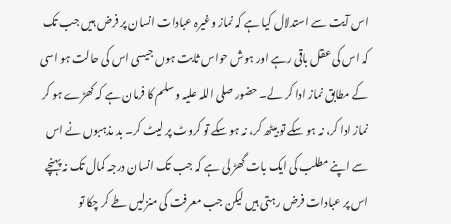اس آیت سے استدلال کیا ہے کہ نماز وغیرہ عبادات انسان پر فرض ہیں جب تک کہ اس کی عقل باقی رہے اور ہوش حواس ثابت ہوں جیسی اس کی حالت ہو اسی کے مطابق نماز ادا کر لے۔ حضور صلی اللہ علیہ و سلم کا فرمان ہے کہ کھڑے ہو کر نماز ادا کر، نہ ہو سکے تو بیٹھ کر، نہ ہو سکے تو کروٹ پر لیٹ کر۔ بد مذہبوں نے اس سے اپنے مطلب کی ایک بات گھڑ لی ہے کہ جب تک انسان درجہ کمال تک نہ پہنچے اس پر عبادات فرض رہتی ہیں لیکن جب معرفت کی منزلیں طے کر چکا تو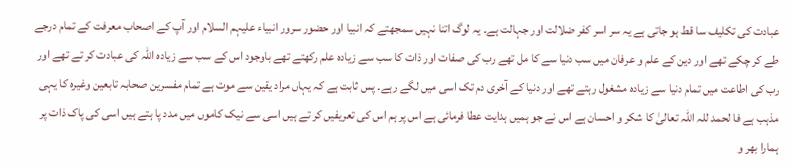عبادت کی تکلیف سا قط ہو جاتی ہے یہ سر اسر کفر ضلالت اور جہالت ہے۔ یہ لوگ اتنا نہیں سمجھتے کہ انبیا اور حضور سرور انبیاء علیہم السلام اور آپ کے اصحاب معرفت کے تمام درجے طے کر چکے تھے اور دین کے علم و عرفان میں سب دنیا سے کا مل تھے رب کی صفات اور ذات کا سب سے زیادہ علم رکھتے تھے باوجود اس کے سب سے زیادہ اللہ کی عبادت کر تے تھے اور رب کی اطاعت میں تمام دنیا سے زیادہ مشغول رہتے تھے اور دنیا کے آخری دم تک اسی میں لگے رہے۔ پس ثابت ہے کہ یہاں مراد یقین سے موت ہے تمام مفسرین صحابہ تابعین وغیرہ کا یہی مذہب ہے فا لحمد للہ اللہ تعالیٰ کا شکر و احسان ہے اس نے جو ہمیں ہدایت عطا فرمائی ہے اس پر ہم اس کی تعریفیں کر تے ہیں اسی سے نیک کاموں میں مدد پا ہتے ہیں اسی کی پاک ذات پر ہمارا بھر و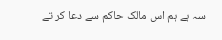سہ ہے ہم اس مالک حاکم سے دعا کر تے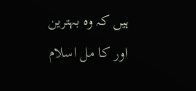ہیں کہ وہ بہترین اور کا مل اسلام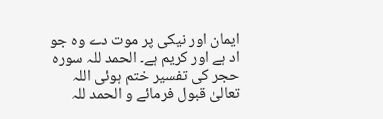ایمان اور نیکی پر موت دے وہ جو اد ہے اور کریم ہے۔ الحمد للہ سورہ حجر کی تفسیر ختم ہوئی اللہ تعالیٰ قبول فرمائے و الحمد للہ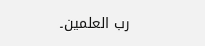رب العلمین۔